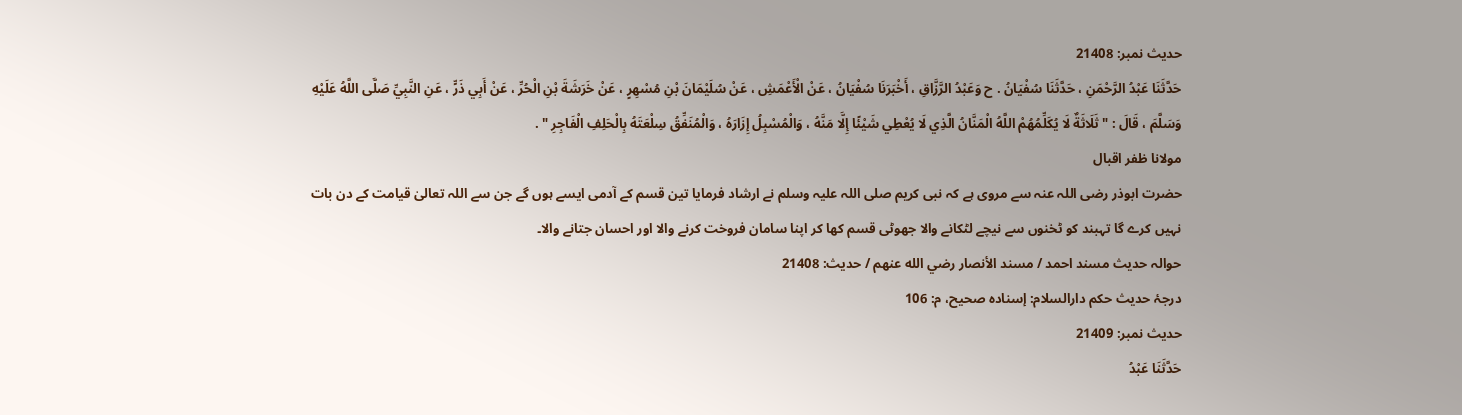حدیث نمبر: 21408
حَدَّثَنَا عَبْدُ الرَّحْمَنِ ، حَدَّثَنَا سُفْيَانُ . ح وَعَبْدُ الرَّزَّاقِ ، أَخْبَرَنَا سُفْيَانُ ، عَنْ الْأَعْمَشِ ، عَنْ سُلَيْمَانَ بْنِ مُسْهِرٍ ، عَنْ خَرَشَةَ بْنِ الْحُرِّ ، عَنْ أَبِي ذَرٍّ ، عَنِ النَّبِيِّ صَلَّى اللَّهُ عَلَيْهِ وَسَلَّمَ ، قَالَ : " ثَلَاثَةٌ لَا يُكَلِّمُهُمْ اللَّهُ الْمَنَّانُ الَّذِي لَا يُعْطِي شَيْئًا إِلَّا مَنَّهُ ، وَالْمُسْبِلُ إِزَارَهُ ، وَالْمُنَفِّقُ سِلْعَتَهُ بِالْحَلِفِ الْفَاجِرِ " .
مولانا ظفر اقبال
حضرت ابوذر رضی اللہ عنہ سے مروی ہے کہ نبی کریم صلی اللہ علیہ وسلم نے ارشاد فرمایا تین قسم کے آدمی ایسے ہوں گے جن سے اللہ تعالیٰ قیامت کے دن بات نہیں کرے گا تہبند کو ٹخنوں سے نیچے لٹکانے والا جھوٹی قسم کھا کر اپنا سامان فروخت کرنے والا اور احسان جتانے والا۔
حوالہ حدیث مسند احمد / مسند الأنصار رضي الله عنهم / حدیث: 21408
درجۂ حدیث حکم دارالسلام: إسناده صحيح، م: 106
حدیث نمبر: 21409
حَدَّثَنَا عَبْدُ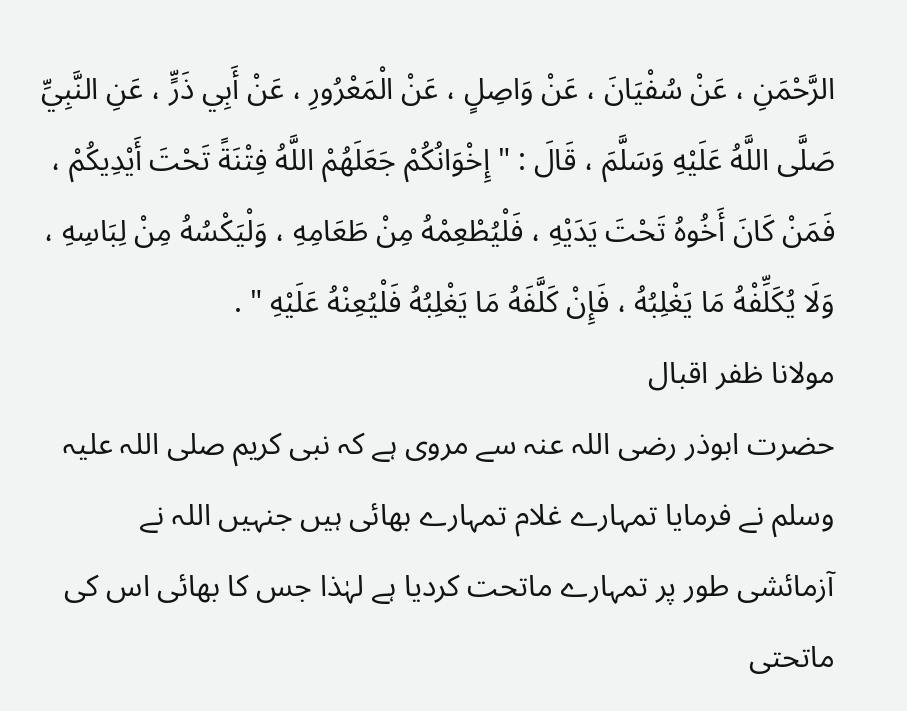الرَّحْمَنِ ، عَنْ سُفْيَانَ ، عَنْ وَاصِلٍ ، عَنْ الْمَعْرُورِ ، عَنْ أَبِي ذَرٍّ ، عَنِ النَّبِيِّ صَلَّى اللَّهُ عَلَيْهِ وَسَلَّمَ ، قَالَ : " إِخْوَانُكُمْ جَعَلَهُمْ اللَّهُ فِتْنَةً تَحْتَ أَيْدِيكُمْ ، فَمَنْ كَانَ أَخُوهُ تَحْتَ يَدَيْهِ ، فَلْيُطْعِمْهُ مِنْ طَعَامِهِ ، وَلْيَكْسُهُ مِنْ لِبَاسِهِ ، وَلَا يُكَلِّفْهُ مَا يَغْلِبُهُ ، فَإِنْ كَلَّفَهُ مَا يَغْلِبُهُ فَلْيُعِنْهُ عَلَيْهِ " .
مولانا ظفر اقبال
حضرت ابوذر رضی اللہ عنہ سے مروی ہے کہ نبی کریم صلی اللہ علیہ وسلم نے فرمایا تمہارے غلام تمہارے بھائی ہیں جنہیں اللہ نے آزمائشی طور پر تمہارے ماتحت کردیا ہے لہٰذا جس کا بھائی اس کی ماتحتی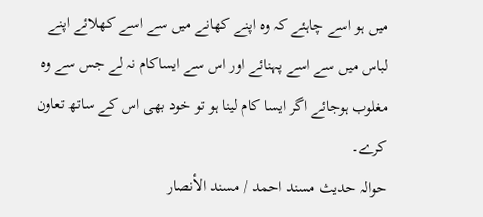میں ہو اسے چاہئے کہ وہ اپنے کھانے میں سے اسے کھلائے اپنے لباس میں سے اسے پہنائے اور اس سے ایساکام نہ لے جس سے وہ مغلوب ہوجائے اگر ایسا کام لینا ہو تو خود بھی اس کے ساتھ تعاون کرے۔
حوالہ حدیث مسند احمد / مسند الأنصار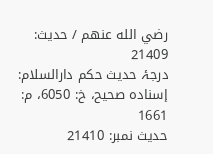رضي الله عنهم / حدیث: 21409
درجۂ حدیث حکم دارالسلام: إسناده صحيح، خ: 6050، م: 1661
حدیث نمبر: 21410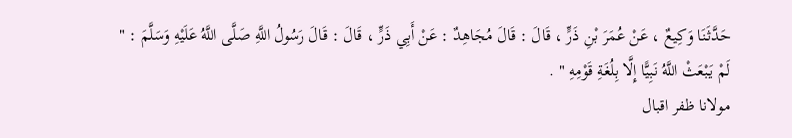حَدَّثَنَا وَكِيعٌ ، عَنْ عُمَرَ بْنِ ذَرٍّ ، قَالَ : قَالَ مُجَاهِدٌ : عَنْ أَبِي ذَرٍّ ، قَالَ : قَالَ رَسُولُ اللَّهِ صَلَّى اللَّهُ عَلَيْهِ وَسَلَّمَ : " لَمْ يَبْعَثْ اللَّهُ نَبِيًّا إِلَّا بِلُغَةِ قَوْمِهِ " .
مولانا ظفر اقبال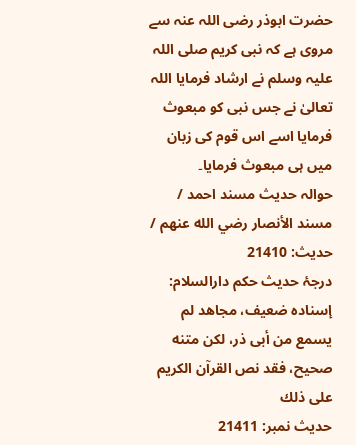حضرت ابوذر رضی اللہ عنہ سے مروی ہے کہ نبی کریم صلی اللہ علیہ وسلم نے ارشاد فرمایا اللہ تعالیٰ نے جس نبی کو مبعوث فرمایا اسے اس قوم کی زبان میں ہی مبعوث فرمایا۔
حوالہ حدیث مسند احمد / مسند الأنصار رضي الله عنهم / حدیث: 21410
درجۂ حدیث حکم دارالسلام: إسناده ضعيف، مجاهد لم يسمع من أبى ذر، لكن متنه صحيح، فقد نص القرآن الكريم على ذلك
حدیث نمبر: 21411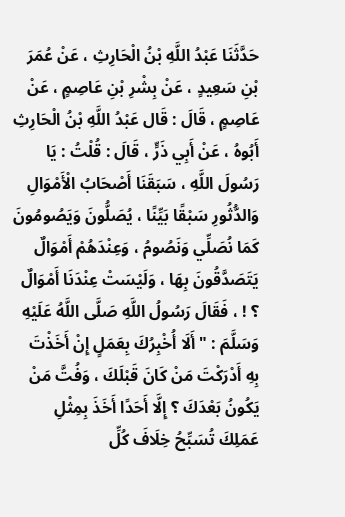حَدَّثَنَا عَبْدُ اللَّهِ بْنُ الْحَارِثِ ، عَنْ عُمَرَ بْنِ سَعِيدٍ ، عَنْ بِشْرِ بْنِ عَاصِمٍ ، عَنْ عَاصِمٍ ، قَالَ : قَال عَبْدُ اللَّهِ بْنُ الْحَارِثِ أَبُوهُ ، عَنْ أَبِي ذَرٍّ ، قَالَ : قُلْتُ : يَا رَسُولَ اللَّهِ ، سَبَقَنَا أَصْحَابُ الْأَمْوَالِ وَالدُّثُورِ سَبْقًا بَيِّنًا ، يُصَلُّونَ وَيَصُومُونَ كَمَا نُصَلِّي وَنَصُومُ ، وَعِنْدَهُمْ أَمْوَالٌ يَتَصَدَّقُونَ بِهَا ، وَلَيْسَتْ عِنْدَنَا أَمْوَالٌ ؟ ! ، فَقَالَ رَسُولُ اللَّهِ صَلَّى اللَّهُ عَلَيْهِ وَسَلَّمَ : " أَلَا أُخْبِرُكَ بِعَمَلٍ إِنْ أَخَذْتَ بِهِ أَدْرَكْتَ مَنْ كَانَ قَبْلَكَ ، وَفُتَّ مَنْ يَكُونُ بَعْدَكَ ؟ إِلَّا أَحَدًا أَخَذَ بِمِثْلِ عَمَلِكَ تُسَبِّحُ خِلَافَ كُلِّ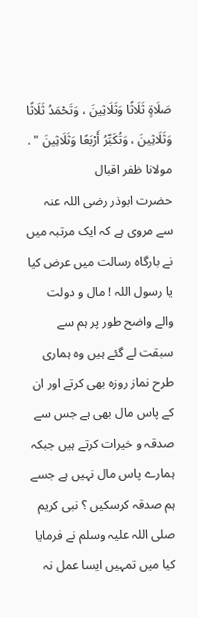صَلَاةٍ ثَلَاثًا وَثَلَاثِينَ ، وَتَحْمَدُ ثَلَاثًا وَثَلَاثِينَ ، وَتُكَبِّرُ أَرْبَعًا وَثَلَاثِينَ " .
مولانا ظفر اقبال
حضرت ابوذر رضی اللہ عنہ سے مروی ہے کہ ایک مرتبہ میں نے بارگاہ رسالت میں عرض کیا یا رسول اللہ ! مال و دولت والے واضح طور پر ہم سے سبقت لے گئے ہیں وہ ہماری طرح نماز روزہ بھی کرتے اور ان کے پاس مال بھی ہے جس سے صدقہ و خیرات کرتے ہیں جبکہ ہمارے پاس مال نہیں ہے جسے ہم صدقہ کرسکیں ؟ نبی کریم صلی اللہ علیہ وسلم نے فرمایا کیا میں تمہیں ایسا عمل نہ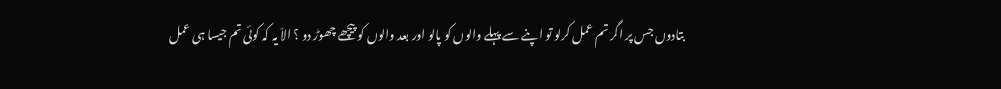بتادوں جس پر اگر تم عمل کرلو تو اپنے سے پہلے والوں کو پالو اور بعد والوں کو پیچھے چھوڑ دو ؟ الاّ یہ کہ کوئی تم جیسا ہی عمل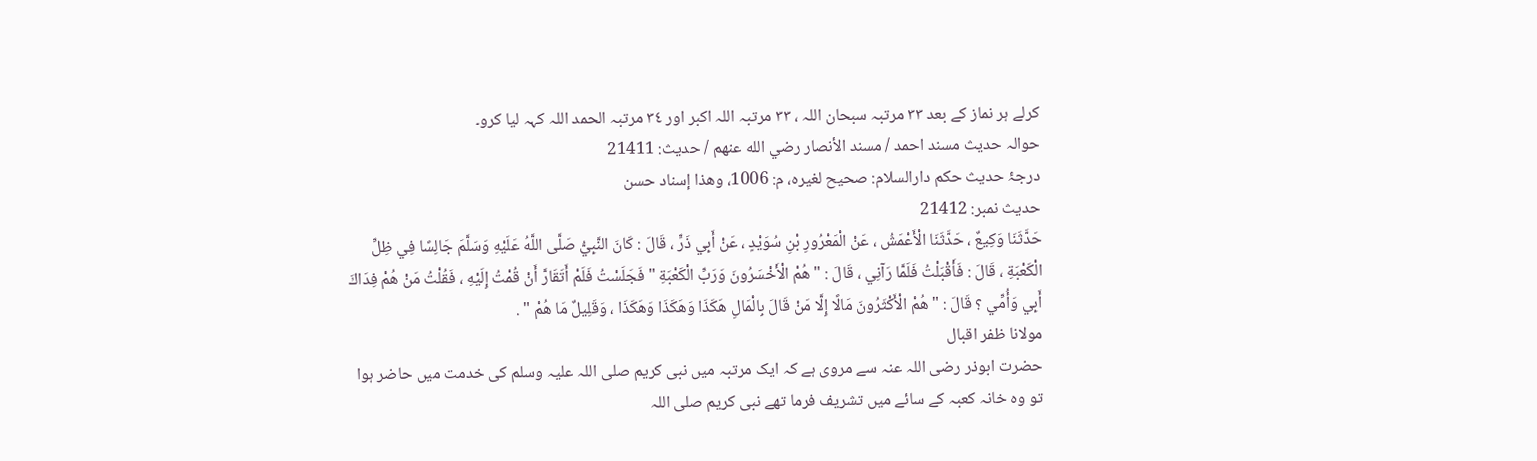کرلے ہر نماز کے بعد ٣٣ مرتبہ سبحان اللہ ، ٣٣ مرتبہ اللہ اکبر اور ٣٤ مرتبہ الحمد اللہ کہہ لیا کرو۔
حوالہ حدیث مسند احمد / مسند الأنصار رضي الله عنهم / حدیث: 21411
درجۂ حدیث حکم دارالسلام: صحيح لغيره، م: 1006، وهذا إسناد حسن
حدیث نمبر: 21412
حَدَّثَنَا وَكِيعٌ ، حَدَّثَنَا الْأَعْمَشُ ، عَنْ الْمَعْرُورِ بْنِ سُوَيْدٍ ، عَنْ أَبِي ذَرٍّ ، قَالَ : كَانَ النَّبِيُّ صَلَّى اللَّهُ عَلَيْهِ وَسَلَّمَ جَالِسًا فِي ظِلِّ الْكَعْبَةِ ، قَالَ : فَأَقْبَلْتُ فَلَمَّا رَآنِي ، قَالَ : " هُمْ الْأَخْسَرُونَ وَرَبِّ الْكَعْبَةِ " فَجَلَسْتُ فَلَمْ أَتَقَارَّ أَنْ قُمْتُ إِلَيْهِ ، فَقُلْتُ مَنْ هُمْ فِدَاكَ أَبِي وَأُمِّي ؟ قَالَ : " هُمْ الْأَكْثَرُونَ مَالًا إِلَّا مَنْ قَالَ بِالْمَالِ هَكَذَا وَهَكَذَا وَهَكَذَا ، وَقَلِيلٌ مَا هُمْ " .
مولانا ظفر اقبال
حضرت ابوذر رضی اللہ عنہ سے مروی ہے کہ ایک مرتبہ میں نبی کریم صلی اللہ علیہ وسلم کی خدمت میں حاضر ہوا تو وہ خانہ کعبہ کے سائے میں تشریف فرما تھے نبی کریم صلی اللہ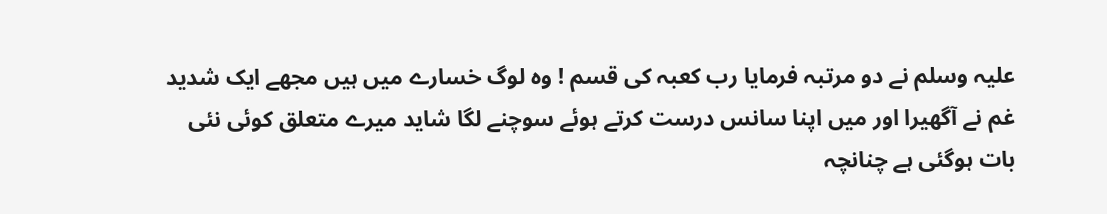علیہ وسلم نے دو مرتبہ فرمایا رب کعبہ کی قسم ! وہ لوگ خسارے میں ہیں مجھے ایک شدید غم نے آگھیرا اور میں اپنا سانس درست کرتے ہوئے سوچنے لگا شاید میرے متعلق کوئی نئی بات ہوگئی ہے چنانچہ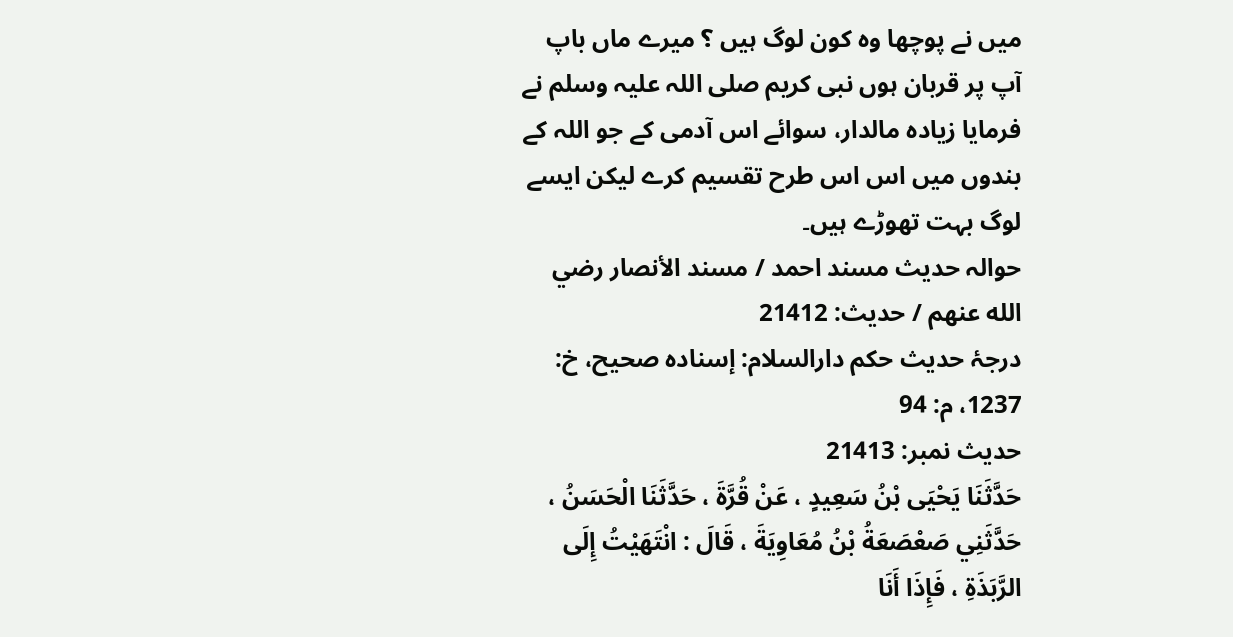میں نے پوچھا وہ کون لوگ ہیں ؟ میرے ماں باپ آپ پر قربان ہوں نبی کریم صلی اللہ علیہ وسلم نے فرمایا زیادہ مالدار، سوائے اس آدمی کے جو اللہ کے بندوں میں اس اس طرح تقسیم کرے لیکن ایسے لوگ بہت تھوڑے ہیں۔
حوالہ حدیث مسند احمد / مسند الأنصار رضي الله عنهم / حدیث: 21412
درجۂ حدیث حکم دارالسلام: إسناده صحيح، خ: 1237، م: 94
حدیث نمبر: 21413
حَدَّثَنَا يَحْيَى بْنُ سَعِيدٍ ، عَنْ قُرَّةَ ، حَدَّثَنَا الْحَسَنُ ، حَدَّثَنِي صَعْصَعَةُ بْنُ مُعَاوِيَةَ ، قَالَ : انْتَهَيْتُ إِلَى الرَّبَذَةِ ، فَإِذَا أَنَا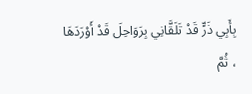بِأَبِي ذَرٍّ قَدْ تَلَقَّانِي بِرَوَاحِلَ قَدْ أَوْرَدَهَا ، ثُمَّ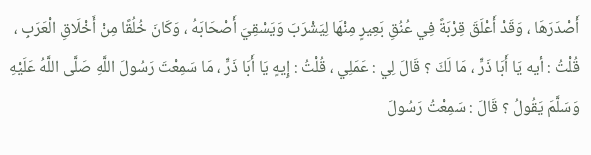أَصْدَرَهَا ، وَقَدْ أَعْلَقَ قِرْبَةً فِي عُنُقِ بَعِيرٍ مِنْهَا لِيَشْرَبَ وَيَسْقِيَ أَصْحَابَهُ ، وَكَانَ خُلُقًا مِنْ أَخْلَاقِ الْعَرَبِ ، قُلْتُ : أيه يَا أَبَا ذَرٍّ ، مَا لَكَ ؟ قَالَ لِي : عَمَلِي ، قُلْتُ : إِيهٍ يَا أَبَا ذَرٍّ ، مَا سَمِعْتَ رَسُولَ اللَّهِ صَلَّى اللَّهُ عَلَيْهِ وَسَلَّمَ يَقُولُ ؟ قَالَ : سَمِعْتُ رَسُولَ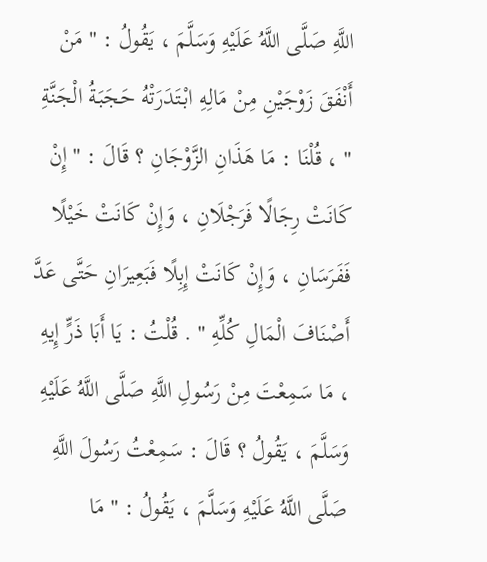اللَّهِ صَلَّى اللَّهُ عَلَيْهِ وَسَلَّمَ ، يَقُولُ : " مَنْ أَنْفَقَ زَوْجَيْنِ مِنْ مَالِهِ ابْتَدَرَتْهُ حَجَبَةُ الْجَنَّةِ " ، قُلْنَا : مَا هَذَانِ الزَّوْجَانِ ؟ قَالَ : " إِنْ كَانَتْ رِجَالًا فَرَجْلَانِ ، وَإِنْ كَانَتْ خَيْلًا فَفَرَسَانِ ، وَإِنْ كَانَتْ إِبِلًا فَبَعِيرَانِ حَتَّى عَدَّ أَصْنَافَ الْمَالِ كُلِّهِ " . قُلْتُ : يَا أَبَا ذَرٍّ إِيهِ ، مَا سَمِعْتَ مِنْ رَسُولِ اللَّهِ صَلَّى اللَّهُ عَلَيْهِ وَسَلَّمَ ، يَقُولُ ؟ قَالَ : سَمِعْتُ رَسُولَ اللَّهِ صَلَّى اللَّهُ عَلَيْهِ وَسَلَّمَ ، يَقُولُ : " مَا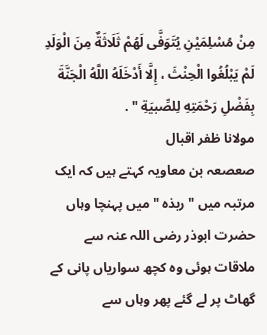مِنْ مُسْلِمَيْنِ يُتَوَفَّى لَهُمْ ثَلَاثَةٌ مِنَ الْوَلَدِ لَمْ يَبْلُغُوا الْحِنْثَ ، إِلَّا أَدْخَلَهُ اللَّهُ الْجَنَّةَ بِفَضْلِ رَحْمَتِهِ لِلصِّبيَةِ " .
مولانا ظفر اقبال
صعصعہ بن معاویہ کہتے ہیں کہ ایک مرتبہ میں " ربذہ " میں پہنچا وہاں حضرت ابوذر رضی اللہ عنہ سے ملاقات ہوئی وہ کچھ سواریاں پانی کے گھاٹ پر لے گئے پھر وہاں سے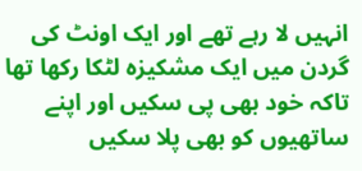انہیں لا رہے تھے اور ایک اونٹ کی گردن میں ایک مشکیزہ لٹکا رکھا تھا تاکہ خود بھی پی سکیں اور اپنے ساتھیوں کو بھی پلا سکیں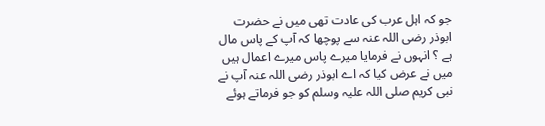جو کہ اہل عرب کی عادت تھی میں نے حضرت ابوذر رضی اللہ عنہ سے پوچھا کہ آپ کے پاس مال ہے ؟ انہوں نے فرمایا میرے پاس میرے اعمال ہیں میں نے عرض کیا کہ اے ابوذر رضی اللہ عنہ آپ نے نبی کریم صلی اللہ علیہ وسلم کو جو فرماتے ہوئے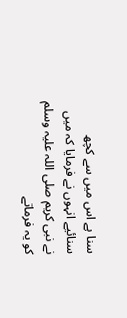سنا ہے اس میں سے کچھ سنائیے انہوں نے فرمایا کہ میں نے نبی کریم صلی اللہ علیہ وسلم کو یہ فرماتے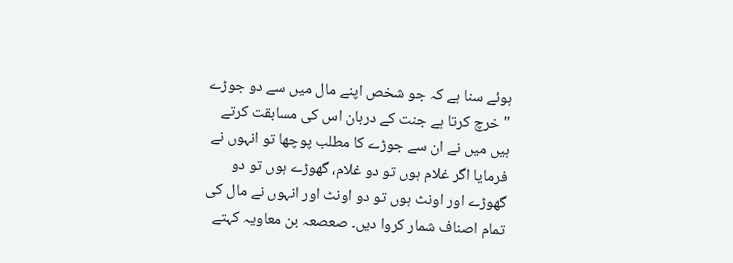ہوئے سنا ہے کہ جو شخص اپنے مال میں سے دو جوڑے " خرچ کرتا ہے جنت کے دربان اس کی مسابقت کرتے ہیں میں نے ان سے جوڑے کا مطلب پوچھا تو انہوں نے فرمایا اگر غلام ہوں تو دو غلام، گھوڑے ہوں تو دو گھوڑے اور اونٹ ہوں تو دو اونٹ اور انہوں نے مال کی تمام اصناف شمار کروا دیں۔ صعصعہ بن معاویہ کہتے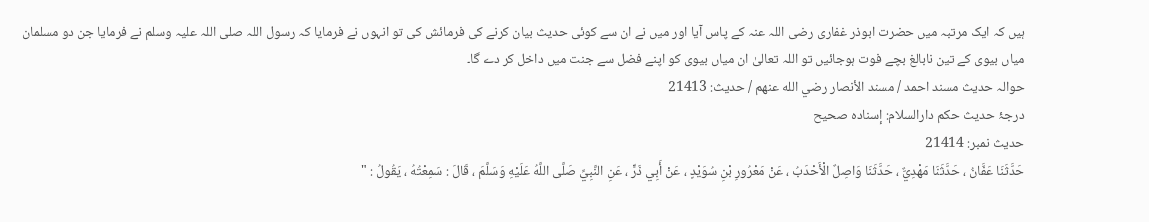ہیں کہ ایک مرتبہ میں حضرت ابوذر غفاری رضی اللہ عنہ کے پاس آیا اور میں نے ان سے کوئی حدیث بیان کرنے کی فرمائش کی تو انہوں نے فرمایا کہ رسول اللہ صلی اللہ علیہ وسلم نے فرمایا جن دو مسلمان میاں بیوی کے تین نابالغ بچے فوت ہوجائیں تو اللہ تعالیٰ ان میاں بیوی کو اپنے فضل سے جنت میں داخل کر دے گا۔
حوالہ حدیث مسند احمد / مسند الأنصار رضي الله عنهم / حدیث: 21413
درجۂ حدیث حکم دارالسلام: إسناده صحيح
حدیث نمبر: 21414
حَدَّثَنَا عَفَّانُ ، حَدَّثَنَا مَهْدِيٌّ ، حَدَّثَنَا وَاصِلٌ الْأَحْدَبُ ، عَنْ مَعْرُورِ بْنِ سُوَيْدٍ ، عَنْ أَبِي ذَرٍّ ، عَنِ النَّبِيِّ صَلَّى اللَّهُ عَلَيْهِ وَسَلَّمَ ، قَالَ : سَمِعْتُهُ ، يَقُولُ : "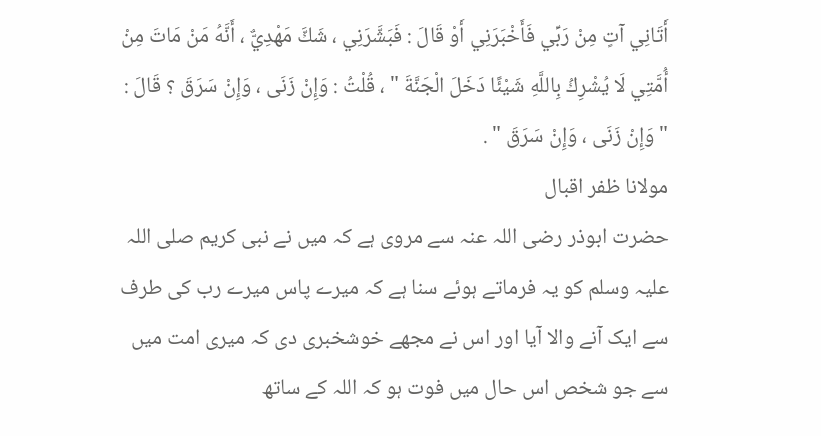أَتَانِي آتٍ مِنْ رَبِّي فَأَخْبَرَنِي أَوْ قَالَ : فَبَشَّرَنِي ، شَكَّ مَهْدِيٌّ ، أَنَّهُ مَنْ مَاتَ مِنْ أُمَّتِي لَا يُشْرِكُ بِاللَّهِ شَيْئًا دَخَلَ الْجَنَّةَ " ، قُلْتُ : وَإِنْ زَنَى ، وَإِنْ سَرَقَ ؟ قَالَ : " وَإِنْ زَنَى ، وَإِنْ سَرَقَ " .
مولانا ظفر اقبال
حضرت ابوذر رضی اللہ عنہ سے مروی ہے کہ میں نے نبی کریم صلی اللہ علیہ وسلم کو یہ فرماتے ہوئے سنا ہے کہ میرے پاس میرے رب کی طرف سے ایک آنے والا آیا اور اس نے مجھے خوشخبری دی کہ میری امت میں سے جو شخص اس حال میں فوت ہو کہ اللہ کے ساتھ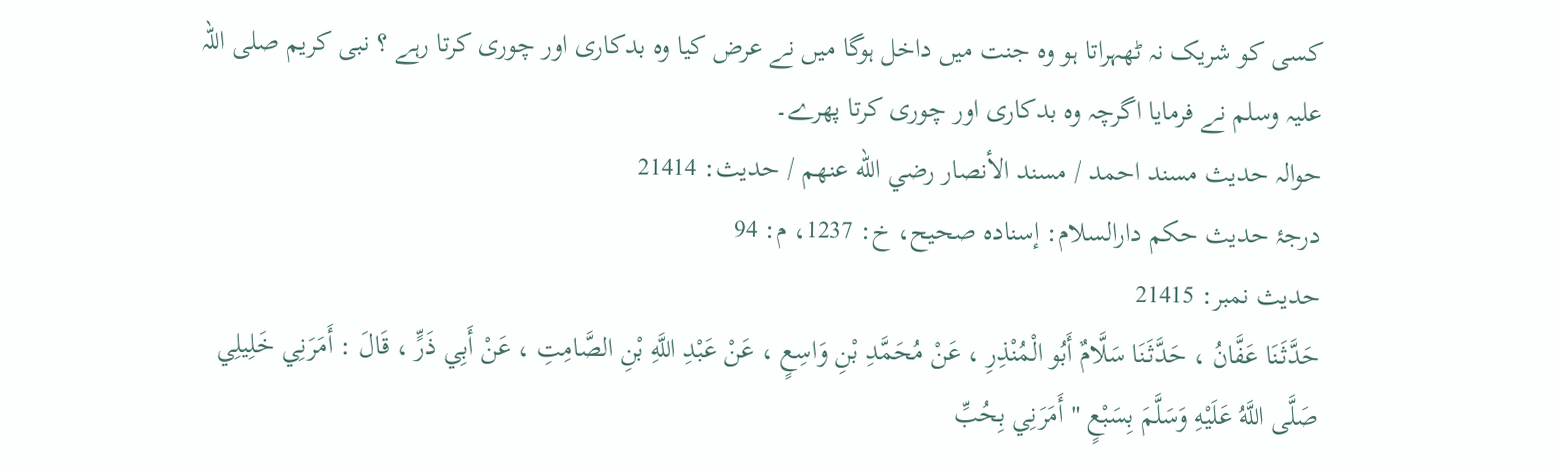کسی کو شریک نہ ٹھہراتا ہو وہ جنت میں داخل ہوگا میں نے عرض کیا وہ بدکاری اور چوری کرتا رہے ؟ نبی کریم صلی اللہ علیہ وسلم نے فرمایا اگرچہ وہ بدکاری اور چوری کرتا پھرے۔
حوالہ حدیث مسند احمد / مسند الأنصار رضي الله عنهم / حدیث: 21414
درجۂ حدیث حکم دارالسلام: إسناده صحيح، خ: 1237، م: 94
حدیث نمبر: 21415
حَدَّثَنَا عَفَّانُ ، حَدَّثَنَا سَلَّامٌ أَبُو الْمُنْذِرِ ، عَنْ مُحَمَّدِ بْنِ وَاسِعٍ ، عَنْ عَبْدِ اللَّهِ بْنِ الصَّامِتِ ، عَنْ أَبِي ذَرٍّ ، قَالَ : أَمَرَنِي خَلِيلِي صَلَّى اللَّهُ عَلَيْهِ وَسَلَّمَ بِسَبْعٍ " أَمَرَنِي بِحُبِّ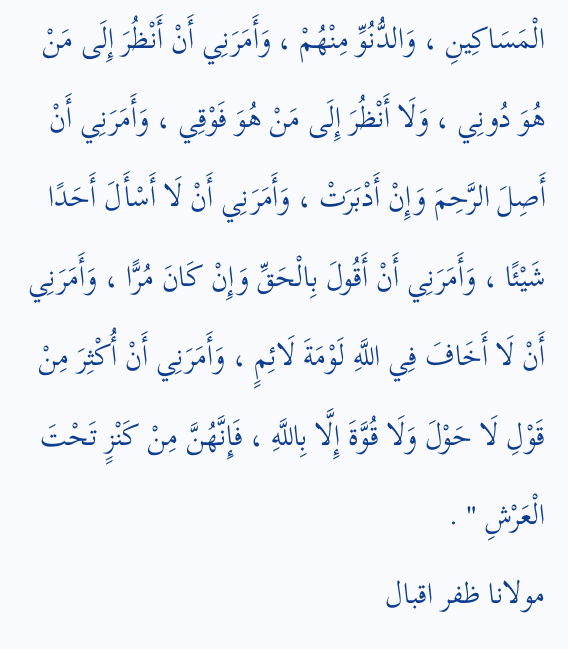الْمَسَاكِينِ ، وَالدُّنُوِّ مِنْهُمْ ، وَأَمَرَنِي أَنْ أَنْظُرَ إِلَى مَنْ هُوَ دُونِي ، وَلَا أَنْظُرَ إِلَى مَنْ هُوَ فَوْقِي ، وَأَمَرَنِي أَنْ أَصِلَ الرَّحِمَ وَإِنْ أَدْبَرَتْ ، وَأَمَرَنِي أَنْ لَا أَسْأَلَ أَحَدًا شَيْئًا ، وَأَمَرَنِي أَنْ أَقُولَ بِالْحَقِّ وَإِنْ كَانَ مُرًّا ، وَأَمَرَنِي أَنْ لَا أَخَافَ فِي اللَّهِ لَوْمَةَ لَائِمٍ ، وَأَمَرَنِي أَنْ أُكْثِرَ مِنْ قَوْلِ لَا حَوْلَ وَلَا قُوَّةَ إِلَّا بِاللَّهِ ، فَإِنَّهُنَّ مِنْ كَنْزٍ تَحْتَ الْعَرْشِ " .
مولانا ظفر اقبال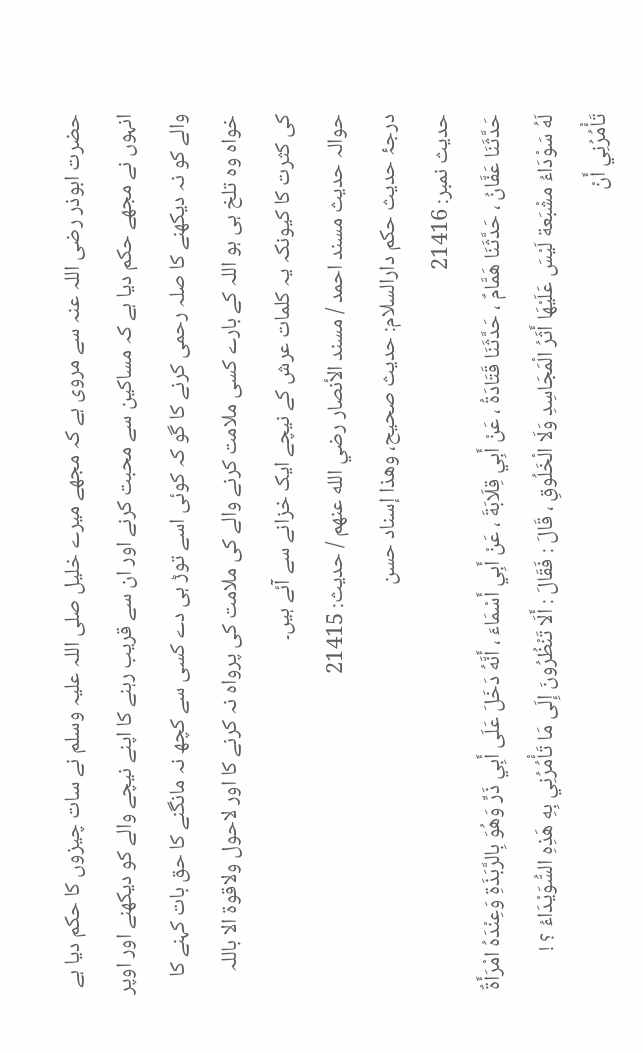حضرت ابوذر رضی اللہ عنہ سے مروی ہے کہ مجھے میرے خلیل صلی اللہ علیہ وسلم نے سات چیزوں کا حکم دیا ہے انہوں نے مجھے حکم دیا ہے کہ مساکین سے محبت کرنے اور ان سے قریب رہنے کا اپنے نیچے والے کو دیکھنے اور اوپر والے کو نہ دیکھنے کا صلہ رحمی کرنے کا گو کہ کوئی اسے توڑ ہی دے کسی سے کچھ نہ مانگنے کا حق بات کہنے کا خواہ وہ تلخ ہی ہو اللہ کے بارے کسی ملامت کرنے والے کی ملامت کی پرواہ نہ کرنے کا اور لاحول ولاقوۃ الا باللہ کی کثرت کا کیونکہ یہ کلمات عرش کے نیچے ایک خزانے سے آئے ہیں۔
حوالہ حدیث مسند احمد / مسند الأنصار رضي الله عنهم / حدیث: 21415
درجۂ حدیث حکم دارالسلام: حديث صحيح، وهذا إسناد حسن
حدیث نمبر: 21416
حَدَّثَنَا عَفَّانُ ، حَدَّثَنَا هَمَّامٌ ، حَدَّثَنَا قَتَادَةُ ، عَنْ أَبِي قِلَابَةَ ، عَنْ أَبِي أَسْمَاءَ ، أَنَّهُ دَخَلَ عَلَى أَبِي ذَرٍّ وَهُوَ بِالرَّبَذَةِ وَعِنْدَهُ امْرَأَةٌ لَهُ سَوْدَاءُ مشْبَعة لَيْسَ عَلَيْهَا أَثَرُ الْمَجَاسِدِ وَلَا الْخَلُوقِ ، قَالَ : فَقَالَ : أَلَا تَنْظُرُونَ إِلَى مَا تَأْمُرُنِي بِهِ هَذِهِ السُّوَيْدَاءُ ؟ ! تَأْمُرُنِي أَنْ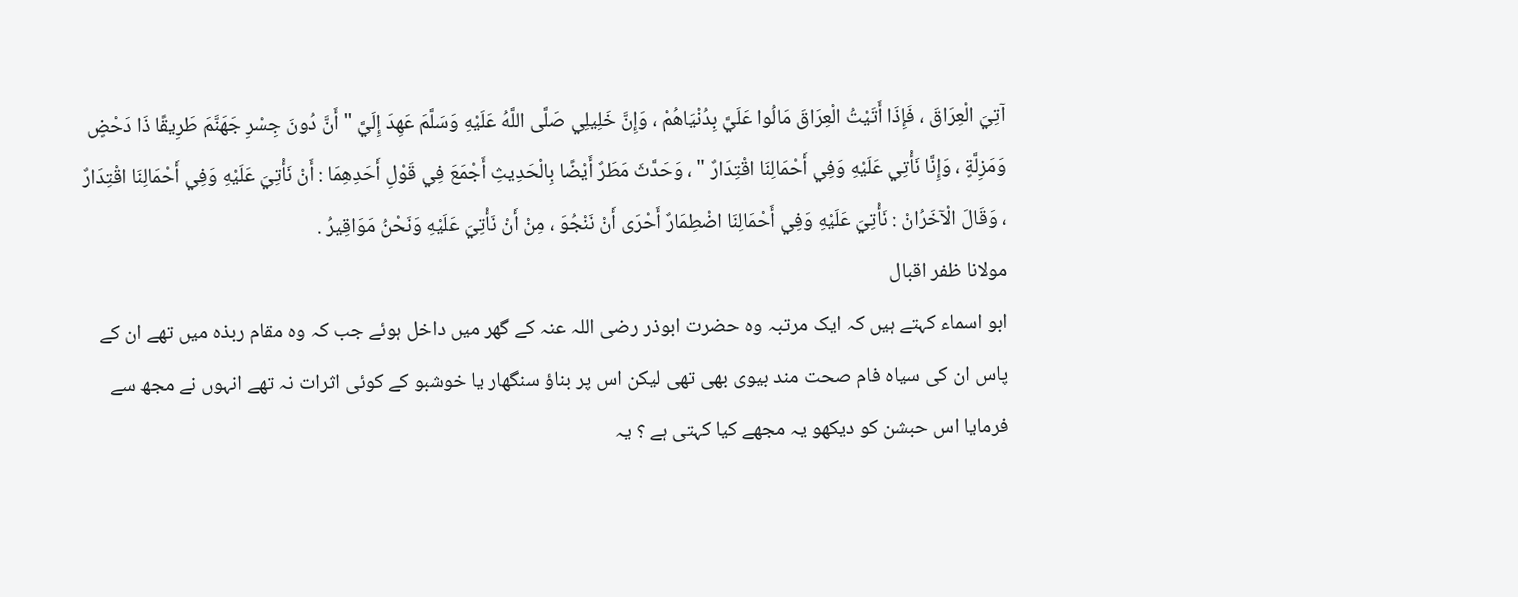آتِيَ الْعِرَاقَ ، فَإِذَا أَتَيْتُ الْعِرَاقَ مَالُوا عَلَيَّ بِدُنْيَاهُمْ ، وَإِنَّ خَلِيلِي صَلَّى اللَّهُ عَلَيْهِ وَسَلَّمَ عَهِدَ إِلَيَّ " أَنَّ دُونَ جِسْرِ جَهَنَّمَ طَرِيقًا ذَا دَحْضٍ وَمَزِلَّةٍ ، وَإِنَّا نَأْتِي عَلَيْهِ وَفِي أَحْمَالِنَا اقْتِدَارٌ " ، وَحَدَّثَ مَطَرٌ أَيْضًا بِالْحَدِيثِ أَجْمَعَ فِي قَوْلِ أَحَدِهِمَا : أَنْ نَأْتِيَ عَلَيْهِ وَفِي أَحْمَالِنَا اقْتِدَارٌ ، وَقَالَ الْآخَرُانْ : نَأْتِيَ عَلَيْهِ وَفِي أَحْمَالِنَا اضْطِمَارٌ أَحْرَى أَنْ نَنْجُوَ ، مِنْ أَنْ نَأْتِيَ عَلَيْهِ وَنَحْنُ مَوَاقِيرُ .
مولانا ظفر اقبال
ابو اسماء کہتے ہیں کہ ایک مرتبہ وہ حضرت ابوذر رضی اللہ عنہ کے گھر میں داخل ہوئے جب کہ وہ مقام ربذہ میں تھے ان کے پاس ان کی سیاہ فام صحت مند بیوی بھی تھی لیکن اس پر بناؤ سنگھار یا خوشبو کے کوئی اثرات نہ تھے انہوں نے مجھ سے فرمایا اس حبشن کو دیکھو یہ مجھے کیا کہتی ہے ؟ یہ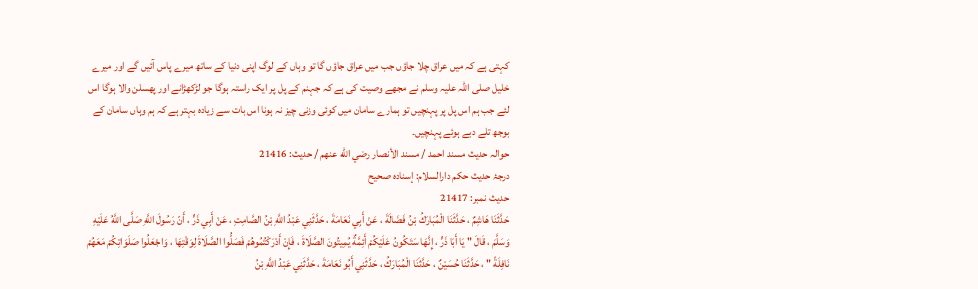کہتی ہے کہ میں عراق چلا جاؤں جب میں عراق جاؤں گا تو وہاں کے لوگ اپنی دنیا کے ساتھ میرے پاس آئیں گے اور میرے خلیل صلی اللہ علیہ وسلم نے مجھے وصیت کی ہے کہ جہنم کے پل پر ایک راستہ ہوگا جو لڑکھڑانے اور پھسلن والا ہوگا اس لئے جب ہم اس پل پر پہنچیں تو ہمارے سامان میں کوئی وزنی چیز نہ ہونا اس بات سے زیادہ بہتر ہے کہ ہم وہاں سامان کے بوجھ تلے دبے ہوئے پہنچیں۔
حوالہ حدیث مسند احمد / مسند الأنصار رضي الله عنهم / حدیث: 21416
درجۂ حدیث حکم دارالسلام: إسناده صحيح
حدیث نمبر: 21417
حَدَّثَنَا هَاشِمٌ ، حَدَّثَنَا الْمُبَارَكُ بْنُ فَضَالَةَ ، عَنْ أَبِي نَعَامَةَ ، حَدَّثَنِي عَبْدُ اللَّهِ بْنُ الصَّامِتِ ، عَنْ أَبِي ذَرٍّ ، أَنّ رَسُولَ اللَّهِ صَلَّى اللَّهُ عَلَيْهِ وَسَلَّمَ ، قَالَ " يَا أَبَا ذَرٍّ ، إِنَّهَا سَتَكُونُ عَلَيْكُمْ أَئِمَّةٌ يُمِيتُونَ الصَّلَاةَ ، فَإِنْ أَدْرَكْتُمُوهُمْ فَصَلُّوا الصَّلَاةَ لِوَقْتِهَا ، وَاجْعَلُوا صَلَوَاتِكُمْ مَعَهُمْ نَافِلَةً " ، حَدَّثَنَا حُسَيْنٌ ، حَدَّثَنَا الْمُبَارَكُ ، حَدَّثَنِي أَبُو نَعَامَةَ ، حَدَّثَنِي عَبْدُ اللَّهِ بْنُ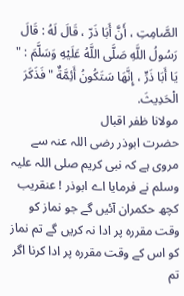الصَّامِتِ ، أَنَّ أَبَا ذَرّ ، قَالَ لَهُ : قَالَ رَسُولُ اللَّهِ صَلَّى اللَّهُ عَلَيْهِ وَسَلَّمَ : " يَا أَبَا ذَرٍّ ، إِنَّهَا سَتَكُونُ أَئِمَّةٌ " فَذَكَرَ الْحَدِيثَ.
مولانا ظفر اقبال
حضرت ابوذر رضی اللہ عنہ سے مروی ہے کہ نبی کریم صلی اللہ علیہ وسلم نے فرمایا اے ابوذر ! عنقریب کچھ حکمران آئیں گے جو نماز کو وقت مقررہ پر ادا نہ کریں گے تم نماز کو اس کے وقت مقررہ پر ادا کرنا اگر تم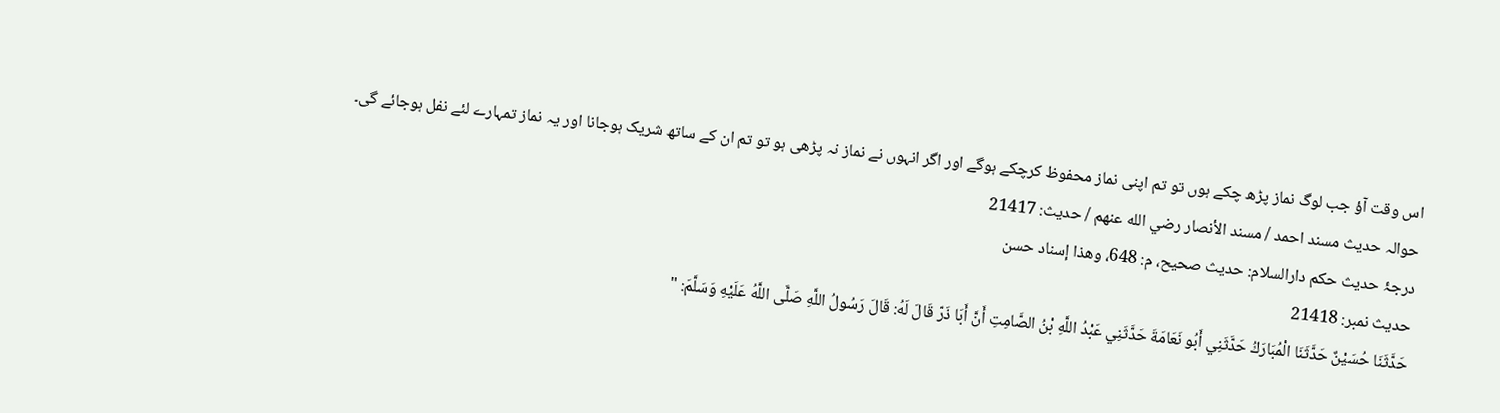اس وقت آؤ جب لوگ نماز پڑھ چکے ہوں تو تم اپنی نماز محفوظ کرچکے ہوگے اور اگر انہوں نے نماز نہ پڑھی ہو تو تم ان کے ساتھ شریک ہوجانا اور یہ نماز تمہارے لئے نفل ہوجائے گی۔
حوالہ حدیث مسند احمد / مسند الأنصار رضي الله عنهم / حدیث: 21417
درجۂ حدیث حکم دارالسلام: حديث صحيح، م: 648، وهذا إسناد حسن
حدیث نمبر: 21418
حَدَّثَنَا حُسَيْنٌ حَدَّثَنَا الْمُبَارَكُ حَدَّثَنِي أَبُو نَعَامَةَ حَدَّثَنِي عَبْدُ اللَّهِ بْنُ الصَّامِتِ أَنَّ أَبَا ذَرّ قَالَ لَهُ: قَالَ رَسُولُ اللَّهِ صَلَّى اللَّهُ عَلَيْهِ وَسَلَّمَ: "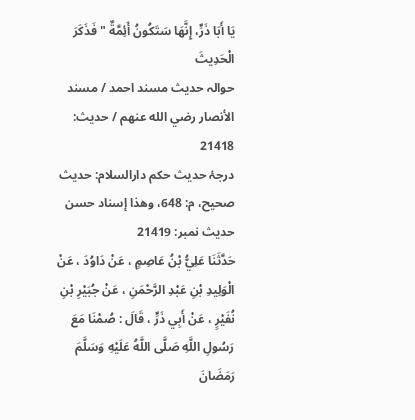يَا أَبَا ذَرٍّ، إِنَّهَا سَتَكُونُ أَئِمَّةٌ " فَذَكَرَ الْحَدِيثَ
حوالہ حدیث مسند احمد / مسند الأنصار رضي الله عنهم / حدیث: 21418
درجۂ حدیث حکم دارالسلام: حديث صحيح، م: 648، وهذا إسناد حسن
حدیث نمبر: 21419
حَدَّثَنَا عَلِيُّ بْنُ عَاصِمٍ ، عَنْ دَاوُدَ ، عَنْ الْوَلِيدِ بْنِ عَبْدِ الرَّحْمَنِ ، عَنْ جُبَيْرِ بْنِ نُفَيْرٍ ، عَنْ أَبِي ذَرٍّ ، قَالَ : صُمْنَا مَعَ رَسُولِ اللَّهِ صَلَّى اللَّهُ عَلَيْهِ وَسَلَّمَ رَمَضَانَ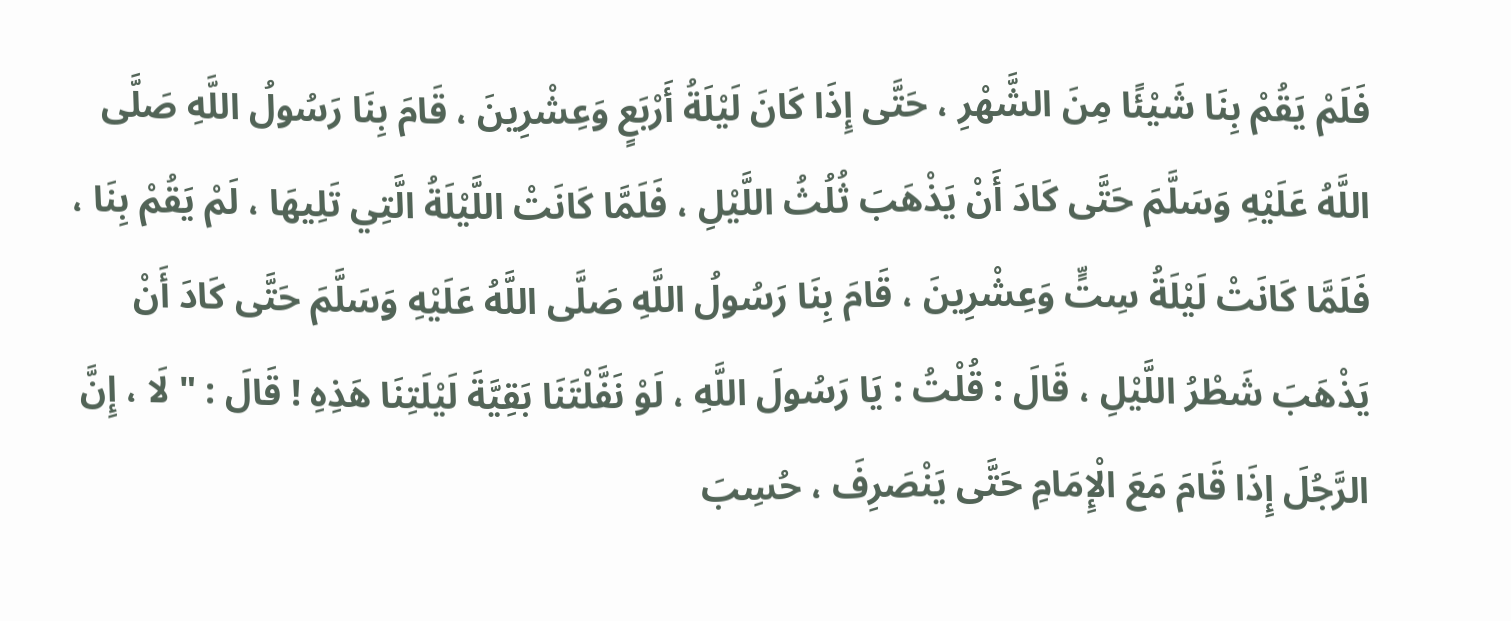فَلَمْ يَقُمْ بِنَا شَيْئًا مِنَ الشَّهْرِ ، حَتَّى إِذَا كَانَ لَيْلَةُ أَرْبَعٍ وَعِشْرِينَ ، قَامَ بِنَا رَسُولُ اللَّهِ صَلَّى اللَّهُ عَلَيْهِ وَسَلَّمَ حَتَّى كَادَ أَنْ يَذْهَبَ ثُلُثُ اللَّيْلِ ، فَلَمَّا كَانَتْ اللَّيْلَةُ الَّتِي تَلِيهَا ، لَمْ يَقُمْ بِنَا ، فَلَمَّا كَانَتْ لَيْلَةُ سِتٍّ وَعِشْرِينَ ، قَامَ بِنَا رَسُولُ اللَّهِ صَلَّى اللَّهُ عَلَيْهِ وَسَلَّمَ حَتَّى كَادَ أَنْ يَذْهَبَ شَطْرُ اللَّيْلِ ، قَالَ : قُلْتُ : يَا رَسُولَ اللَّهِ ، لَوْ نَفَّلْتَنَا بَقِيَّةَ لَيْلَتِنَا هَذِهِ ! قَالَ : " لَا ، إِنَّ الرَّجُلَ إِذَا قَامَ مَعَ الْإِمَامِ حَتَّى يَنْصَرِفَ ، حُسِبَ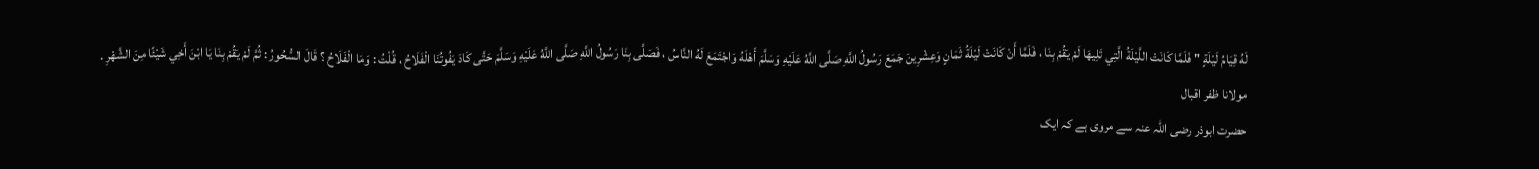لَهُ قِيَامُ لَيْلَةٍ " فَلَمَّا كَانَتْ اللَّيْلَةُ الَّتِي تَلِيهَا لَمْ يَقُمْ بِنَا ، فَلَمَّا أَنْ كَانَتْ لَيْلَةُ ثَمَانٍ وَعِشْرِينَ جَمَعَ رَسُولُ اللَّهِ صَلَّى اللَّهُ عَلَيْهِ وَسَلَّمَ أَهْلَهُ وَاجْتَمَعَ لَهُ النَّاسُ ، فَصَلَّى بِنَا رَسُولُ اللَّهِ صَلَّى اللَّهُ عَلَيْهِ وَسَلَّمَ حَتَّى كَادَ يَفُوتُنَا الْفَلَاحُ ، قُلْتُ : وَمَا الْفَلَاحُ ؟ قَالَ السُّحُورُ : ثُمَّ لَمْ يَقُمْ بِنَا يَا ابْنَ أَخِي شَيْئًا مِنَ الشَّهْرِ .
مولانا ظفر اقبال
حضرت ابوذر رضی اللہ عنہ سے مروی ہے کہ ایک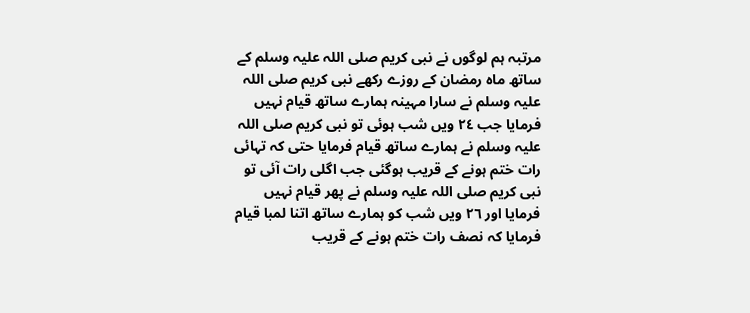مرتبہ ہم لوگوں نے نبی کریم صلی اللہ علیہ وسلم کے ساتھ ماہ رمضان کے روزے رکھے نبی کریم صلی اللہ علیہ وسلم نے سارا مہینہ ہمارے ساتھ قیام نہیں فرمایا جب ٢٤ ویں شب ہوئی تو نبی کریم صلی اللہ علیہ وسلم نے ہمارے ساتھ قیام فرمایا حتی کہ تہائی رات ختم ہونے کے قریب ہوگئی جب اگلی رات آئی تو نبی کریم صلی اللہ علیہ وسلم نے پھر قیام نہیں فرمایا اور ٢٦ ویں شب کو ہمارے ساتھ اتنا لمبا قیام فرمایا کہ نصف رات ختم ہونے کے قریب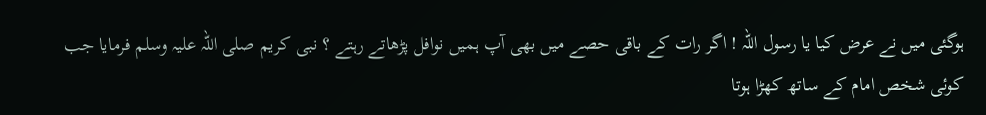ہوگئی میں نے عرض کیا یا رسول اللہ ! اگر رات کے باقی حصے میں بھی آپ ہمیں نوافل پڑھاتے رہتے ؟ نبی کریم صلی اللہ علیہ وسلم فرمایا جب کوئی شخص امام کے ساتھ کھڑا ہوتا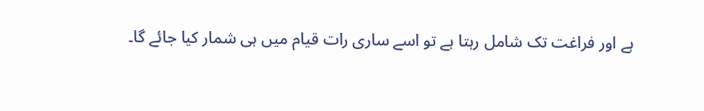ہے اور فراغت تک شامل رہتا ہے تو اسے ساری رات قیام میں ہی شمار کیا جائے گا۔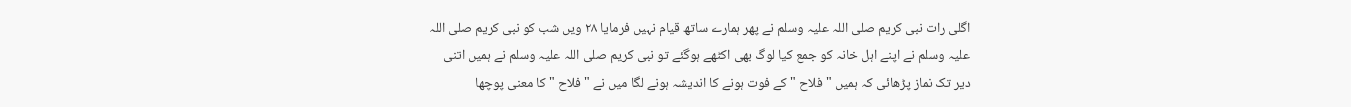اگلی رات نبی کریم صلی اللہ علیہ وسلم نے پھر ہمارے ساتھ قیام نہیں فرمایا ٢٨ ویں شب کو نبی کریم صلی اللہ علیہ وسلم نے اپنے اہل خانہ کو جمع کیا لوگ بھی اکٹھے ہوگئے تو نبی کریم صلی اللہ علیہ وسلم نے ہمیں اتنی دیر تک نماز پڑھائی کہ ہمیں " فلاح " کے فوت ہونے کا اندیشہ ہونے لگا میں نے " فلاح " کا معنی پوچھا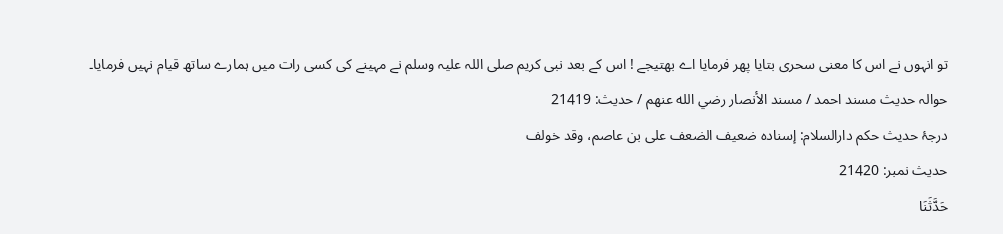تو انہوں نے اس کا معنی سحری بتایا پھر فرمایا اے بھتیجے ! اس کے بعد نبی کریم صلی اللہ علیہ وسلم نے مہینے کی کسی رات میں ہمارے ساتھ قیام نہیں فرمایا۔
حوالہ حدیث مسند احمد / مسند الأنصار رضي الله عنهم / حدیث: 21419
درجۂ حدیث حکم دارالسلام: إسناده ضعيف الضعف على بن عاصم، وقد خولف
حدیث نمبر: 21420
حَدَّثَنَا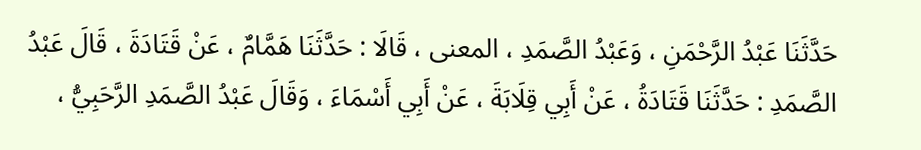حَدَّثَنَا عَبْدُ الرَّحْمَنِ ، وَعَبْدُ الصَّمَدِ ، المعنى ، قَالَا : حَدَّثَنَا هَمَّامٌ ، عَنْ قَتَادَةَ ، قَالَ عَبْدُ الصَّمَدِ : حَدَّثَنَا قَتَادَةُ ، عَنْ أَبِي قِلَابَةَ ، عَنْ أَبِي أَسْمَاءَ ، وَقَالَ عَبْدُ الصَّمَدِ الرَّحَبِيُّ ،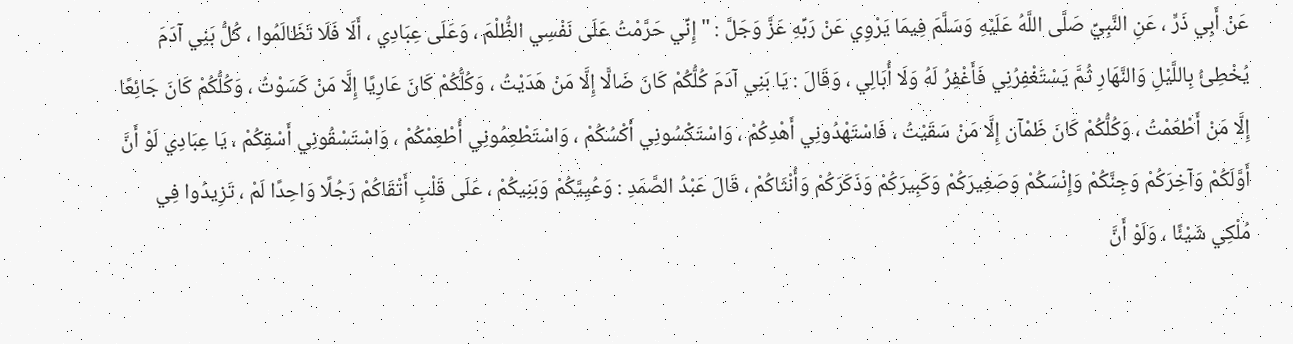عَنْ أَبِي ذَرٍّ ، عَنِ النَّبِيِّ صَلَّى اللَّهُ عَلَيْهِ وَسَلَّمَ فِيمَا يَرْوِي عَنْ رَبِّهِ عَزَّ وَجَلَّ : " إِنِّي حَرَّمْتُ عَلَى نَفْسِي الظُّلْمَ ، وَعَلَى عِبَادِي ، أَلَا فَلَا تَظَالَمُوا ، كُلُّ بَنِي آدَمَ يُخْطِئُ بِاللَّيْلِ وَالنَّهَارِ ثُمَّ يَسْتَغْفِرُنِي فَأَغْفِرُ لَهُ وَلَا أُبَالِي ، وَقَالَ : يَا بَنِي آدَمَ كُلُّكُمْ كَانَ ضَالًّا إِلَّا مَنْ هَدَيْتُ ، وَكُلُّكُمْ كَانَ عَارِيًا إِلَّا مَنْ كَسَوْتُ ، وَكُلُّكُمْ كَانَ جَائِعًا إِلَّا مَنْ أَطْعَمْتُ ، وَكُلُّكُمْ كَانَ ظَمْآن إِلَّا مَنْ سَقَيْتُ ، فَاسْتَهْدُونِي أَهْدِكُمْ ، وَاسْتَكْسُونِي أَكْسُكُمْ ، وَاسْتَطْعِمُونِي أُطْعِمْكُمْ ، وَاسْتَسْقُونِي أَسْقِكُمْ ، يَا عِبَادِي لَوْ أَنَّ أَوَّلَكُمْ وَآخِرَكُمْ وَجِنَّكُمْ وَإِنْسَكُمْ وَصَغِيرَكُمْ وَكَبِيرَكُمْ وَذَكَرَكُمْ وَأُنْثَاكُمْ ، قَالَ عَبْدُ الصَّمَدِ : وَعُيِيَّكُمْ وَبَنِيكُمْ ، عَلَى قَلْبِ أَتْقَاكُمْ رَجُلًا وَاحِدًا لَمْ ، تَزِيدُوا فِي مُلْكِي شَيْئًا ، وَلَوْ أَنَّ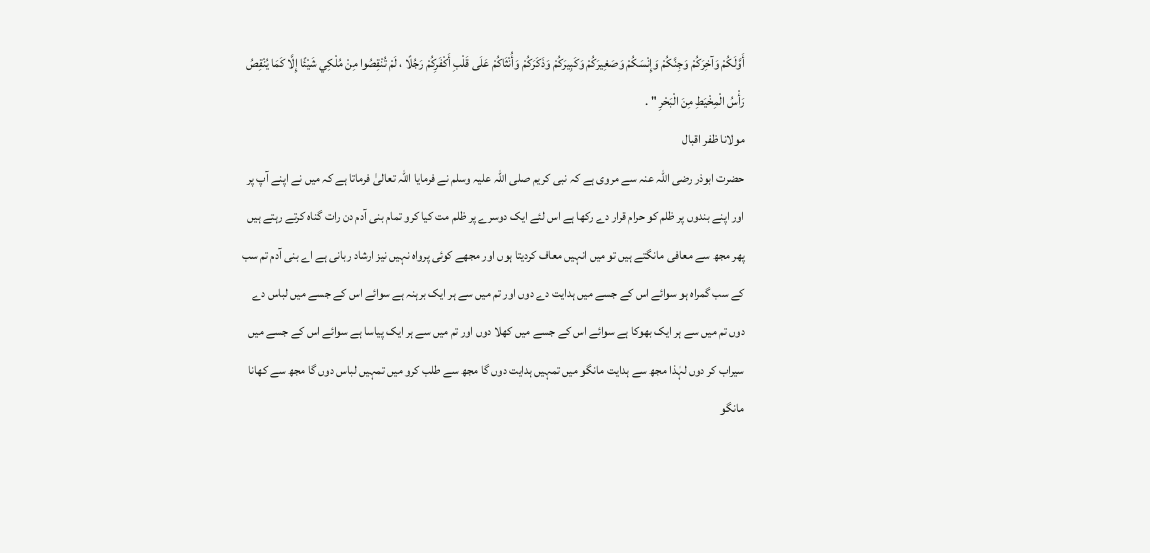أَوَّلَكُمْ وَآخِرَكُمْ وَجِنَّكُمْ وَإِنْسَكُمْ وَصَغِيرَكُمْ وَكَبِيرَكُمْ وَذَكَرَكُمْ وَأُنْثَاكُمْ عَلَى قَلْبِ أَكْفَرِكُمْ رَجُلًا ، لَمْ تُنْقِصُوا مِنْ مُلْكِي شَيْئًا إِلَّا كَمَا يُنْقِصُ رَأْسُ الْمِخْيَطِ مِنَ الْبَحْرِ " .
مولانا ظفر اقبال
حضرت ابوذر رضی اللہ عنہ سے مروی ہے کہ نبی کریم صلی اللہ علیہ وسلم نے فرمایا اللہ تعالیٰ فرماتا ہے کہ میں نے اپنے آپ پر اور اپنے بندوں پر ظلم کو حرام قرار دے رکھا ہے اس لئے ایک دوسرے پر ظلم مت کیا کرو تمام بنی آدم دن رات گناہ کرتے رہتے ہیں پھر مجھ سے معافی مانگتے ہیں تو میں انہیں معاف کردیتا ہوں اور مجھے کوئی پرواہ نہیں نیز ارشاد ربانی ہے اے بنی آدم تم سب کے سب گمراہ ہو سوائے اس کے جسے میں ہدایت دے دوں اور تم میں سے ہر ایک برہنہ ہے سوائے اس کے جسے میں لباس دے دوں تم میں سے ہر ایک بھوکا ہے سوائے اس کے جسے میں کھلا دوں اور تم میں سے ہر ایک پیاسا ہے سوائے اس کے جسے میں سیراب کر دوں لہٰذا مجھ سے ہدایت مانگو میں تمہیں ہدایت دوں گا مجھ سے طلب کرو میں تمہیں لباس دوں گا مجھ سے کھانا مانگو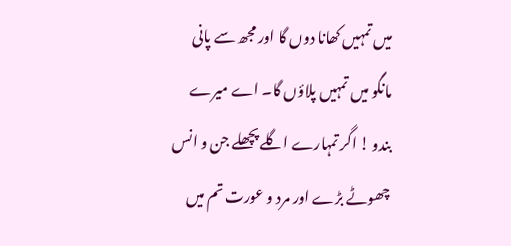میں تمہیں کھانا دوں گا اور مجھ سے پانی مانگو میں تمہیں پلاؤں گا۔ اے میرے بندو ! اگر تمہارے اگلے پچھلے جن و انس چھوٹے بڑے اور مرد و عورت تم میں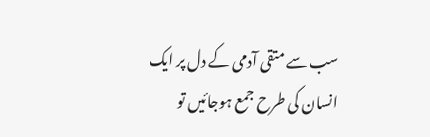سب سے متقی آدمی کے دل پر ایک انسان کی طرح جمع ہوجائیں تو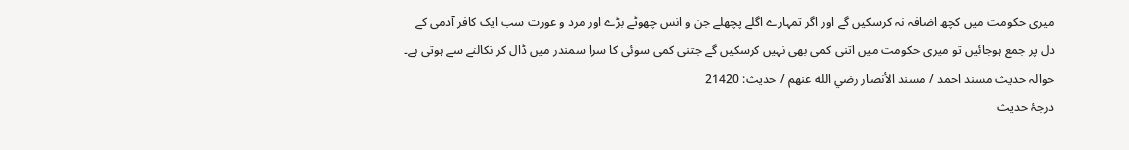میری حکومت میں کچھ اضافہ نہ کرسکیں گے اور اگر تمہارے اگلے پچھلے جن و انس چھوٹے بڑے اور مرد و عورت سب ایک کافر آدمی کے دل پر جمع ہوجائیں تو میری حکومت میں اتنی کمی بھی نہیں کرسکیں گے جتنی کمی سوئی کا سرا سمندر میں ڈال کر نکالنے سے ہوتی ہے۔
حوالہ حدیث مسند احمد / مسند الأنصار رضي الله عنهم / حدیث: 21420
درجۂ حدیث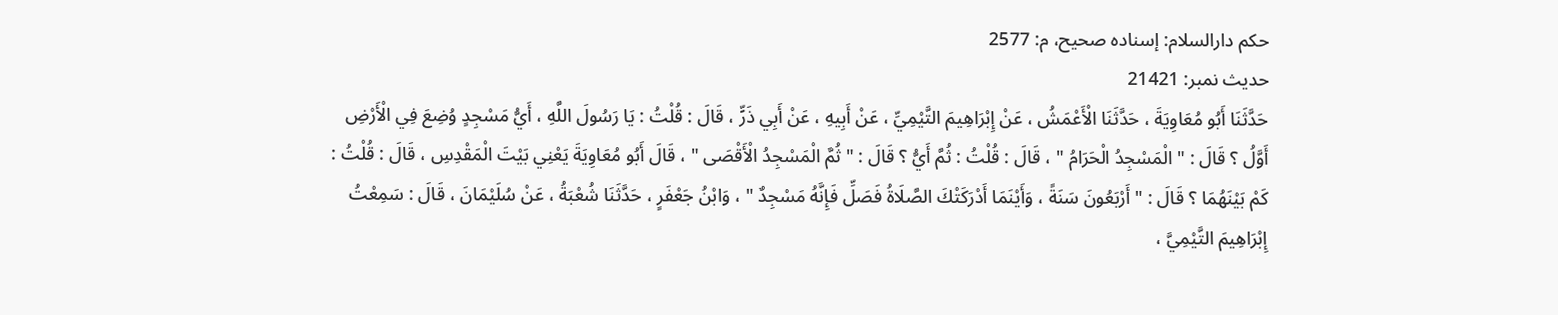حکم دارالسلام: إسناده صحيح، م: 2577
حدیث نمبر: 21421
حَدَّثَنَا أَبُو مُعَاوِيَةَ ، حَدَّثَنَا الْأَعْمَشُ ، عَنْ إِبْرَاهِيمَ التَّيْمِيِّ ، عَنْ أَبِيهِ ، عَنْ أَبِي ذَرٍّ ، قَالَ : قُلْتُ : يَا رَسُولَ اللَّهِ ، أَيُّ مَسْجِدٍ وُضِعَ فِي الْأَرْضِ أَوَّلُ ؟ قَالَ : " الْمَسْجِدُ الْحَرَامُ " ، قَالَ : قُلْتُ : ثُمَّ أَيُّ ؟ قَالَ : " ثُمَّ الْمَسْجِدُ الْأَقْصَى " ، قَالَ أَبُو مُعَاوِيَةَ يَعْنِي بَيْتَ الْمَقْدِسِ ، قَالَ : قُلْتُ : كَمْ بَيْنَهُمَا ؟ قَالَ : " أَرْبَعُونَ سَنَةً ، وَأَيْنَمَا أَدْرَكَتْكَ الصَّلَاةُ فَصَلِّ فَإِنَّهُ مَسْجِدٌ " ، وَابْنُ جَعْفَرٍ ، حَدَّثَنَا شُعْبَةُ ، عَنْ سُلَيْمَانَ ، قَالَ : سَمِعْتُ إِبْرَاهِيمَ التَّيْمِيَّ ،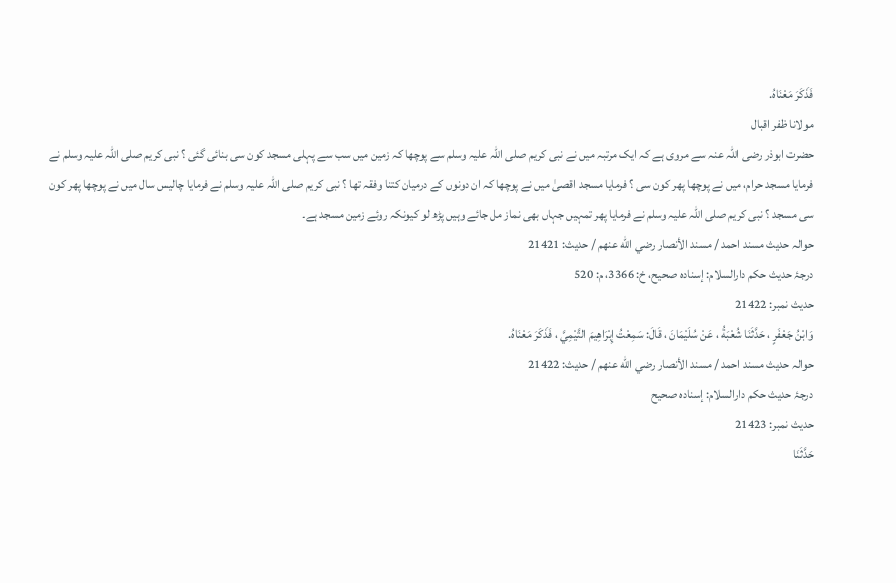فَذَكَرَ مَعْنَاهُ.
مولانا ظفر اقبال
حضرت ابوذر رضی اللہ عنہ سے مروی ہے کہ ایک مرتبہ میں نے نبی کریم صلی اللہ علیہ وسلم سے پوچھا کہ زمین میں سب سے پہلی مسجد کون سی بنائی گئی ؟ نبی کریم صلی اللہ علیہ وسلم نے فرمایا مسجد حرام، میں نے پوچھا پھر کون سی ؟ فرمایا مسجد اقصیٰ میں نے پوچھا کہ ان دونوں کے درمیان کتنا وفقہ تھا ؟ نبی کریم صلی اللہ علیہ وسلم نے فرمایا چالیس سال میں نے پوچھا پھر کون سی مسجد ؟ نبی کریم صلی اللہ علیہ وسلم نے فرمایا پھر تمہیں جہاں بھی نماز مل جائے وہیں پڑھ لو کیونکہ روئے زمین مسجد ہے۔
حوالہ حدیث مسند احمد / مسند الأنصار رضي الله عنهم / حدیث: 21421
درجۂ حدیث حکم دارالسلام: إسناده صحيح، خ: 3366، م: 520
حدیث نمبر: 21422
وَابْنُ جَعْفَرٍ ، حَدَّثَنَا شُعْبَةُ ، عَنْ سُلَيْمَانَ ، قَالَ: سَمِعْتُ إِبْرَاهِيمَ التَّيْمِيَّ ، فَذَكَرَ مَعْنَاهُ.
حوالہ حدیث مسند احمد / مسند الأنصار رضي الله عنهم / حدیث: 21422
درجۂ حدیث حکم دارالسلام: إسناده صحيح
حدیث نمبر: 21423
حَدَّثَنَا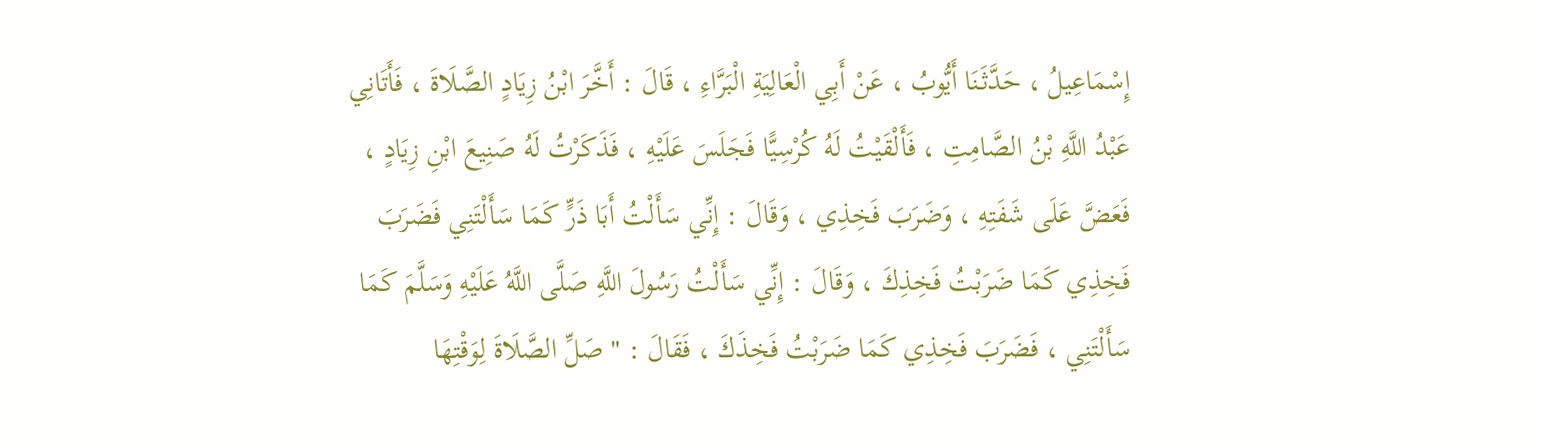إِسْمَاعِيلُ ، حَدَّثَنَا أَيُّوبُ ، عَنْ أَبِي الْعَالِيَةِ الْبَرَّاءِ ، قَالَ : أَخَّرَ ابْنُ زِيَادٍ الصَّلَاةَ ، فَأَتَانِي عَبْدُ اللَّهِ بْنُ الصَّامِتِ ، فَأَلْقَيْتُ لَهُ كُرْسِيًّا فَجَلَسَ عَلَيْهِ ، فَذَكَرْتُ لَهُ صَنِيعَ ابْنِ زِيَادٍ ، فَعَضَّ عَلَى شَفَتِهِ ، وَضَرَبَ فَخِذِي ، وَقَالَ : إِنِّي سَأَلْتُ أَبَا ذَرٍّ كَمَا سَأَلْتَنِي فَضَرَبَ فَخِذِي كَمَا ضَرَبْتُ فَخِذِكَ ، وَقَالَ : إِنِّي سَأَلْتُ رَسُولَ اللَّهِ صَلَّى اللَّهُ عَلَيْهِ وَسَلَّمَ كَمَا سَأَلْتَنِي ، فَضَرَبَ فَخِذِي كَمَا ضَرَبْتُ فَخِذَكَ ، فَقَالَ : " صَلِّ الصَّلَاةَ لِوَقْتِهَا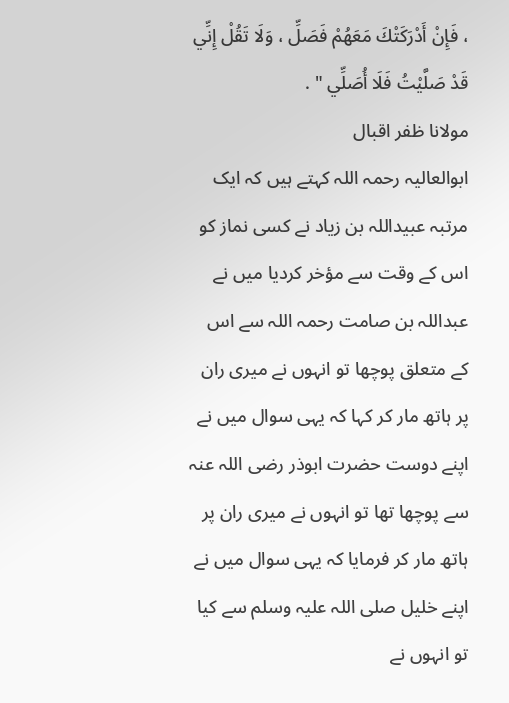، فَإِنْ أَدْرَكَتْكَ مَعَهُمْ فَصَلِّ ، وَلَا تَقُلْ إِنِّي قَدْ صَلَّيْتُ فَلَا أُصَلِّي " .
مولانا ظفر اقبال
ابوالعالیہ رحمہ اللہ کہتے ہیں کہ ایک مرتبہ عبیداللہ بن زیاد نے کسی نماز کو اس کے وقت سے مؤخر کردیا میں نے عبداللہ بن صامت رحمہ اللہ سے اس کے متعلق پوچھا تو انہوں نے میری ران پر ہاتھ مار کر کہا کہ یہی سوال میں نے اپنے دوست حضرت ابوذر رضی اللہ عنہ سے پوچھا تھا تو انہوں نے میری ران پر ہاتھ مار کر فرمایا کہ یہی سوال میں نے اپنے خلیل صلی اللہ علیہ وسلم سے کیا تو انہوں نے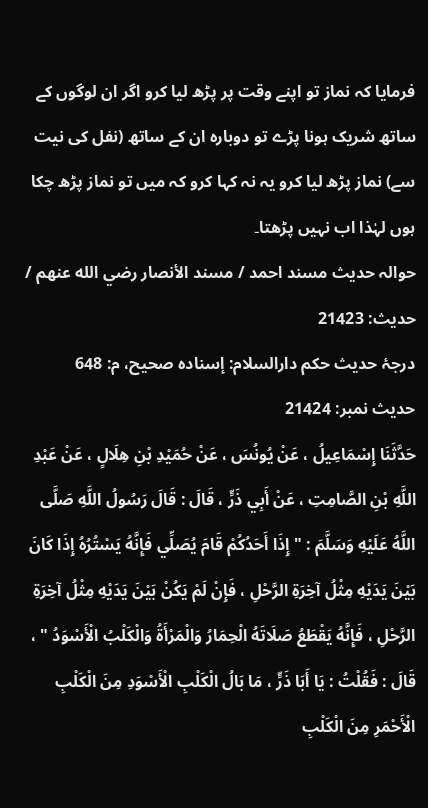فرمایا کہ نماز تو اپنے وقت پر پڑھ لیا کرو اگر ان لوگوں کے ساتھ شریک ہونا پڑے تو دوبارہ ان کے ساتھ (نفل کی نیت سے) نماز پڑھ لیا کرو یہ نہ کہا کرو کہ میں تو نماز پڑھ چکا ہوں لہٰذا اب نہیں پڑھتا۔
حوالہ حدیث مسند احمد / مسند الأنصار رضي الله عنهم / حدیث: 21423
درجۂ حدیث حکم دارالسلام: إسناده صحيح، م: 648
حدیث نمبر: 21424
حَدَّثَنَا إِسْمَاعِيلُ ، عَنْ يُونُسَ ، عَنْ حُمَيْدِ بْنِ هِلَالٍ ، عَنْ عَبْدِ اللَّهِ بْنِ الصَّامِتِ ، عَنْ أَبِي ذَرٍّ ، قَالَ : قَالَ رَسُولُ اللَّهِ صَلَّى اللَّهُ عَلَيْهِ وَسَلَّمَ : " إِذَا أَحَدُكُمْ قَامَ يُصَلِّي فَإِنَّهُ يَسْتُرُهُ إِذَا كَانَ بَيْنَ يَدَيْهِ مِثْلُ آخِرَةِ الرَّحْلِ ، فَإِنْ لَمْ يَكُنْ بَيْنَ يَدَيْهِ مِثْلُ آخِرَةِ الرَّحْلِ ، فَإِنَّهُ يَقْطَعُ صَلَاتَهُ الْحِمَارُ وَالْمَرْأَةُ وَالْكَلْبُ الْأَسْوَدُ " ، قَالَ : فَقُلْتُ : يَا أَبَا ذَرٍّ ، مَا بَالُ الْكَلْبِ الْأَسْوَدِ مِنَ الْكَلْبِ الْأَحْمَرِ مِنَ الْكَلْبِ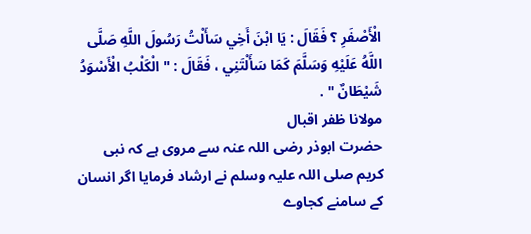الْأَصْفَرِ ؟ فَقَالَ : يَا ابْنَ أَخِي سَأَلْتُ رَسُولَ اللَّهِ صَلَّى اللَّهُ عَلَيْهِ وَسَلَّمَ كَمَا سَأَلْتَنِي ، فَقَالَ : " الْكَلْبُ الْأَسْوَدُ شَيْطَانٌ " .
مولانا ظفر اقبال
حضرت ابوذر رضی اللہ عنہ سے مروی ہے کہ نبی کریم صلی اللہ علیہ وسلم نے ارشاد فرمایا اگر انسان کے سامنے کجاوے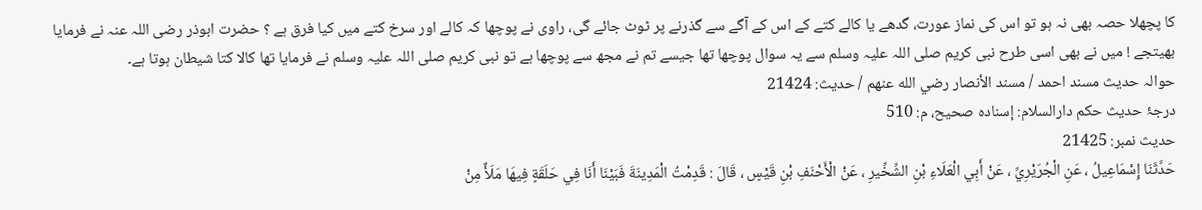کا پچھلا حصہ بھی نہ ہو تو اس کی نماز عورت، گدھے یا کالے کتے کے اس کے آگے سے گذرنے پر ٹوٹ جائے گی، راوی نے پوچھا کہ کالے اور سرخ کتے میں کیا فرق ہے ؟ حضرت ابوذر رضی اللہ عنہ نے فرمایا بھیتجے ! میں نے بھی اسی طرح نبی کریم صلی اللہ علیہ وسلم سے یہ سوال پوچھا تھا جیسے تم نے مجھ سے پوچھا ہے تو نبی کریم صلی اللہ علیہ وسلم نے فرمایا تھا کالا کتا شیطان ہوتا ہے۔
حوالہ حدیث مسند احمد / مسند الأنصار رضي الله عنهم / حدیث: 21424
درجۂ حدیث حکم دارالسلام: إسناده صحيح، م: 510
حدیث نمبر: 21425
حَدَّثَنَا إِسْمَاعِيلُ ، عَنِ الْجُرَيْرِيِّ ، عَنْ أَبِي الْعَلَاءِ بْنِ الشِّخِّيرِ ، عَنْ الْأَحْنَفِ بْنِ قَيْسٍ ، قَالَ : قَدِمْتُ الْمَدِينَةَ فَبَيْنَا أَنَا فِي حَلَقَةٍ فِيهَا مَلَأٌ مِنْ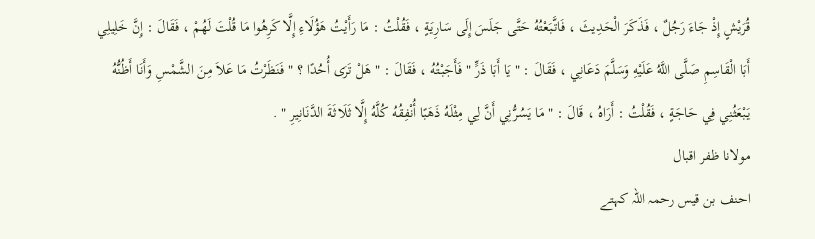قُرَيْشٍ إِذْ جَاءَ رَجُلٌ ، فَذَكَرَ الْحَدِيثَ ، فَاتَّبَعْتُهُ حَتَّى جَلَسَ إِلَى سَارِيَةٍ ، فَقُلْتُ : مَا رَأَيْتُ هَؤُلَاءِ إِلَّا كَرِهُوا مَا قُلْتَ لَهُمْ ، فَقَالَ : إِنَّ خَلِيلِي أَبَا الْقَاسِمِ صَلَّى اللَّهُ عَلَيْهِ وَسَلَّمَ دَعَانِي ، فَقَالَ : " يَا أَبَا ذَرٍّ " فَأَجَبْتُهُ ، فَقَالَ : " هَلْ تَرَى أُحُدًا ؟ " فَنَظَرْتُ مَا عَلاَ مِنَ الشَّمْسِ وَأَنَا أَظُنُّهُ يَبْعَثُنِي فِي حَاجَةٍ ، فَقُلْتُ : أَرَاهُ ، قَالَ : " مَا يَسُرُّنِي أَنَّ لِي مِثْلَهُ ذَهَبًا أُنْفِقُهُ كُلَّهُ إِلَّا ثَلَاثَةَ الدَّنَانِيرِ " .
مولانا ظفر اقبال
احنف بن قیس رحمہ اللہ کہتے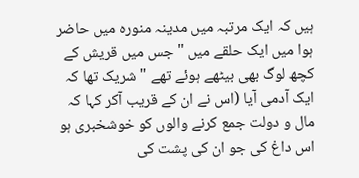ہیں کہ ایک مرتبہ میں مدینہ منورہ میں حاضر ہوا میں ایک حلقے میں " جس میں قریش کے کچھ لوگ بھی بیٹھے ہوئے تھے " شریک تھا کہ ایک آدمی آیا (اس نے ان کے قریب آکر کہا کہ مال و دولت جمع کرنے والوں کو خوشخبری ہو اس داغ کی جو ان کی پشت کی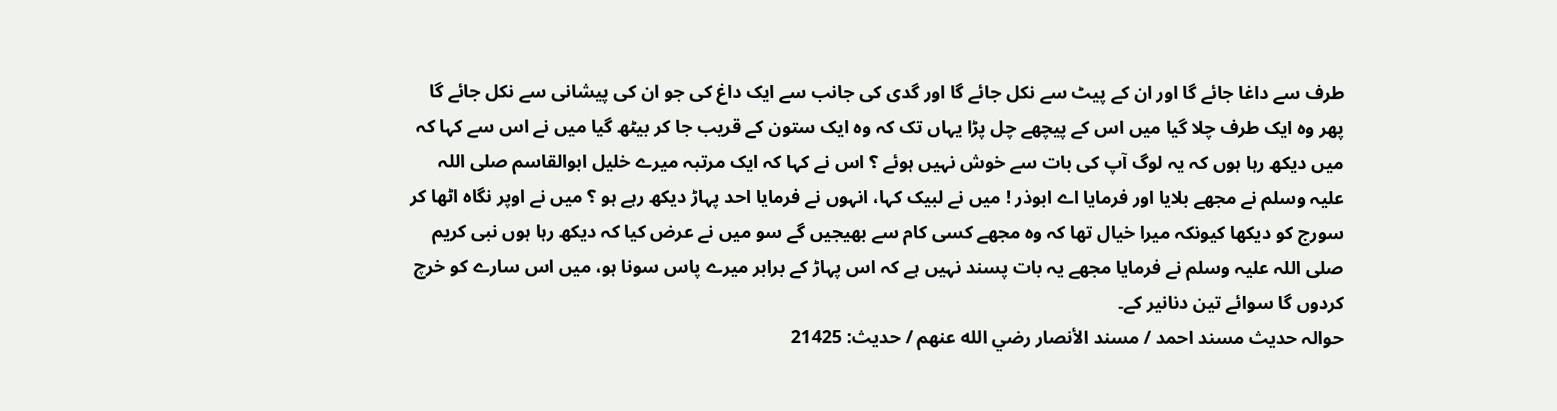طرف سے داغا جائے گا اور ان کے پیٹ سے نکل جائے گا اور گدی کی جانب سے ایک داغ کی جو ان کی پیشانی سے نکل جائے گا پھر وہ ایک طرف چلا گیا میں اس کے پیچھے چل پڑا یہاں تک کہ وہ ایک ستون کے قریب جا کر بیٹھ گیا میں نے اس سے کہا کہ میں دیکھ رہا ہوں کہ یہ لوگ آپ کی بات سے خوش نہیں ہوئے ؟ اس نے کہا کہ ایک مرتبہ میرے خلیل ابوالقاسم صلی اللہ علیہ وسلم نے مجھے بلایا اور فرمایا اے ابوذر ! میں نے لبیک کہا، انہوں نے فرمایا احد پہاڑ دیکھ رہے ہو ؟ میں نے اوپر نگاہ اٹھا کر سورج کو دیکھا کیونکہ میرا خیال تھا کہ وہ مجھے کسی کام سے بھیجیں گے سو میں نے عرض کیا کہ دیکھ رہا ہوں نبی کریم صلی اللہ علیہ وسلم نے فرمایا مجھے یہ بات پسند نہیں ہے کہ اس پہاڑ کے برابر میرے پاس سونا ہو، میں اس سارے کو خرچ کردوں گا سوائے تین دنانیر کے۔
حوالہ حدیث مسند احمد / مسند الأنصار رضي الله عنهم / حدیث: 21425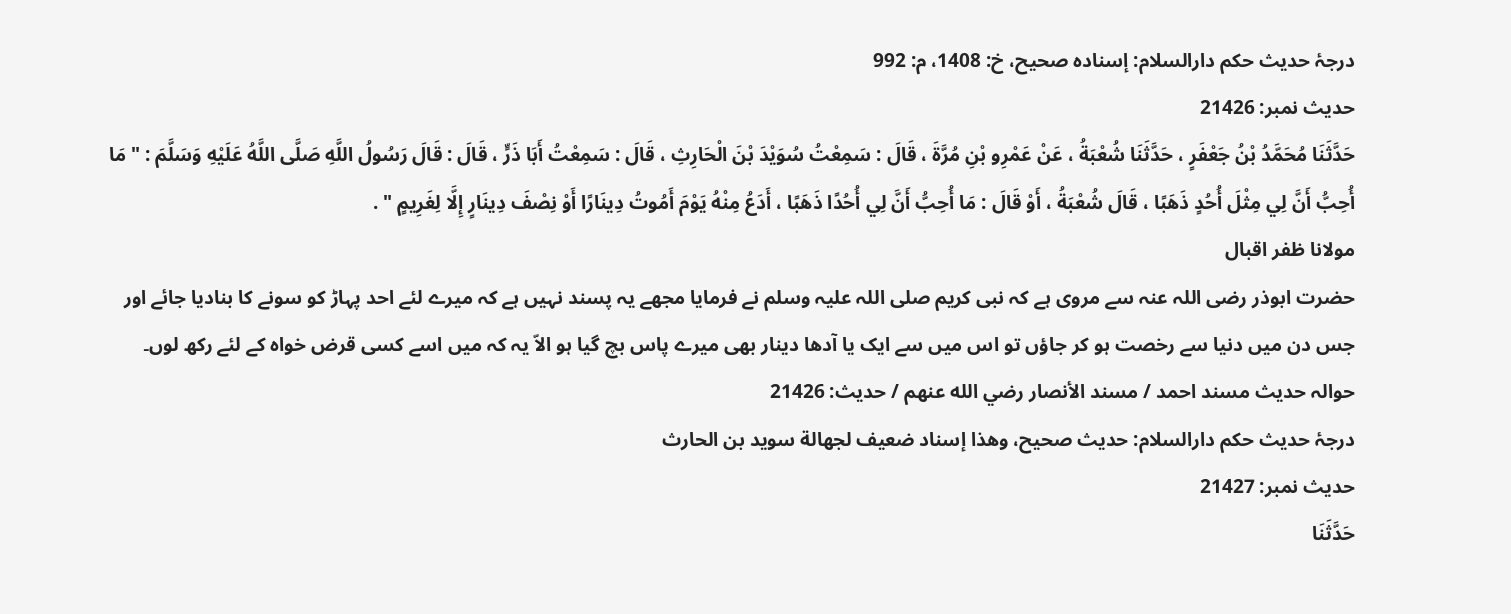درجۂ حدیث حکم دارالسلام: إسناده صحيح، خ: 1408، م: 992
حدیث نمبر: 21426
حَدَّثَنَا مُحَمَّدُ بْنُ جَعْفَرٍ ، حَدَّثَنَا شُعْبَةُ ، عَنْ عَمْرِو بْنِ مُرَّةَ ، قَالَ : سَمِعْتُ سُوَيْدَ بْنَ الْحَارِثِ ، قَالَ : سَمِعْتُ أَبَا ذَرٍّ ، قَالَ : قَالَ رَسُولُ اللَّهِ صَلَّى اللَّهُ عَلَيْهِ وَسَلَّمَ : " مَا أُحِبُّ أَنَّ لِي مِثْلَ أُحُدٍ ذَهَبًا ، قَالَ شُعْبَةُ ، أَوْ قَالَ : مَا أُحِبُّ أَنَّ لِي أُحُدًا ذَهَبًا ، أَدَعُ مِنْهُ يَوْمَ أَمُوتُ دِينَارًا أَوْ نِصْفَ دِينَارٍ إِلَّا لِغَرِيمٍ " .
مولانا ظفر اقبال
حضرت ابوذر رضی اللہ عنہ سے مروی ہے کہ نبی کریم صلی اللہ علیہ وسلم نے فرمایا مجھے یہ پسند نہیں ہے کہ میرے لئے احد پہاڑ کو سونے کا بنادیا جائے اور جس دن میں دنیا سے رخصت ہو کر جاؤں تو اس میں سے ایک یا آدھا دینار بھی میرے پاس بچ گیا ہو الاّ یہ کہ میں اسے کسی قرض خواہ کے لئے رکھ لوں۔
حوالہ حدیث مسند احمد / مسند الأنصار رضي الله عنهم / حدیث: 21426
درجۂ حدیث حکم دارالسلام: حديث صحيح، وهذا إسناد ضعيف لجهالة سويد بن الحارث
حدیث نمبر: 21427
حَدَّثَنَا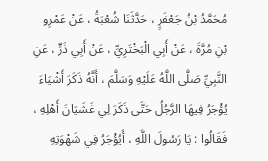مُحَمَّدُ بْنُ جَعْفَرٍ ، حَدَّثَنَا شُعْبَةُ ، عَنْ عَمْرِو بْنِ مُرَّةَ ، عَنْ أَبِي الْبَخْتَرِيِّ ، عَنْ أَبِي ذَرٍّ ، عَنِ النَّبِيِّ صَلَّى اللَّهُ عَلَيْهِ وَسَلَّمَ ، أَنَّهُ ذَكَرَ أَشْيَاءَ يُؤْجَرُ فِيهَا الرَّجُلُ حَتَّى ذَكَرَ لِي غَشَيَانَ أَهْلِهِ ، فَقَالُوا : يَا رَسُولَ اللَّهِ ، أَيُؤْجَرُ فِي شَهْوَتِهِ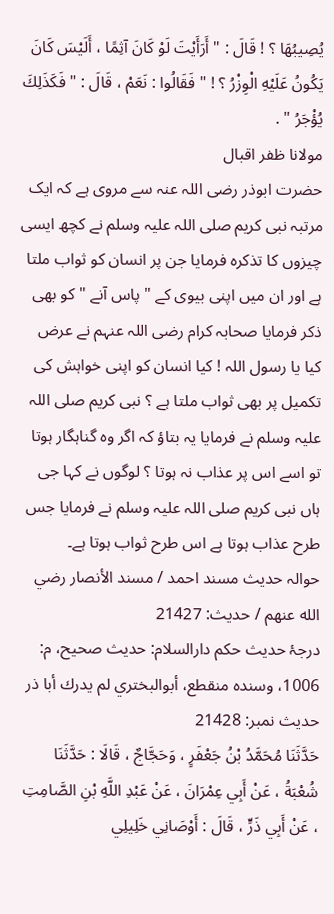يُصِيبُهَا ؟ ! قَالَ : " أَرَأَيْتَ لَوْ كَانَ آثِمًا ، أَلَيْسَ كَانَ يَكُونُ عَلَيْهِ الْوِزْرُ ؟ ! " فَقَالُوا : نَعَمْ ، قَالَ : " فَكَذَلِكَ يُؤْجَرُ " .
مولانا ظفر اقبال
حضرت ابوذر رضی اللہ عنہ سے مروی ہے کہ ایک مرتبہ نبی کریم صلی اللہ علیہ وسلم نے کچھ ایسی چیزوں کا تذکرہ فرمایا جن پر انسان کو ثواب ملتا ہے اور ان میں اپنی بیوی کے " پاس آنے " کو بھی ذکر فرمایا صحابہ کرام رضی اللہ عنہم نے عرض کیا یا رسول اللہ ! کیا انسان کو اپنی خواہش کی تکمیل پر بھی ثواب ملتا ہے ؟ نبی کریم صلی اللہ علیہ وسلم نے فرمایا یہ بتاؤ کہ اگر وہ گناہگار ہوتا تو اسے اس پر عذاب نہ ہوتا ؟ لوگوں نے کہا جی ہاں نبی کریم صلی اللہ علیہ وسلم نے فرمایا جس طرح عذاب ہوتا ہے اس طرح ثواب ہوتا ہے۔
حوالہ حدیث مسند احمد / مسند الأنصار رضي الله عنهم / حدیث: 21427
درجۂ حدیث حکم دارالسلام: حديث صحيح، م: 1006، وسنده منقطع، أبوالبختري لم يدرك أبا ذر
حدیث نمبر: 21428
حَدَّثَنَا مُحَمَّدُ بْنُ جَعْفَرٍ ، وَحَجَّاجٌ ، قَالَا : حَدَّثَنَا شُعْبَةُ ، عَنْ أَبِي عِمْرَانَ ، عَنْ عَبْدِ اللَّهِ بْنِ الصَّامِتِ ، عَنْ أَبِي ذَرٍّ ، قَالَ : أَوْصَانِي خَلِيلِي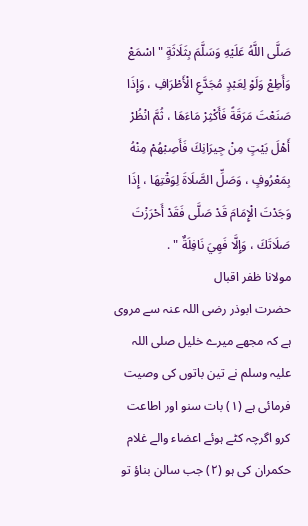صَلَّى اللَّهُ عَلَيْهِ وَسَلَّمَ بِثَلَاثَةٍ " اسْمَعْ وَأَطِعْ وَلَوْ لِعَبْدٍ مُجَدَّعِ الْأَطْرَافِ ، وَإِذَا صَنَعْتَ مَرَقَةً فَأَكْثِرْ مَاءَهَا ، ثُمَّ انْظُرْ أَهْلَ بَيْتٍ مِنْ جِيرَانِكَ فَأَصِبْهُمْ مِنْهُ بِمَعْرُوفٍ ، وَصَلِّ الصَّلَاةَ لِوَقْتِهَا ، إِذَا وَجَدْتَ الْإِمَامَ قَدْ صَلَّى فَقَدْ أَحْرَزْتَ صَلَاتَكَ ، وَإِلَّا فَهِيَ نَافِلَةٌ " .
مولانا ظفر اقبال
حضرت ابوذر رضی اللہ عنہ سے مروی ہے کہ مجھے میرے خلیل صلی اللہ علیہ وسلم نے تین باتوں کی وصیت فرمائی ہے (١) بات سنو اور اطاعت کرو اگرچہ کٹے ہوئے اعضاء والے غلام حکمران کی ہو (٢) جب سالن بناؤ تو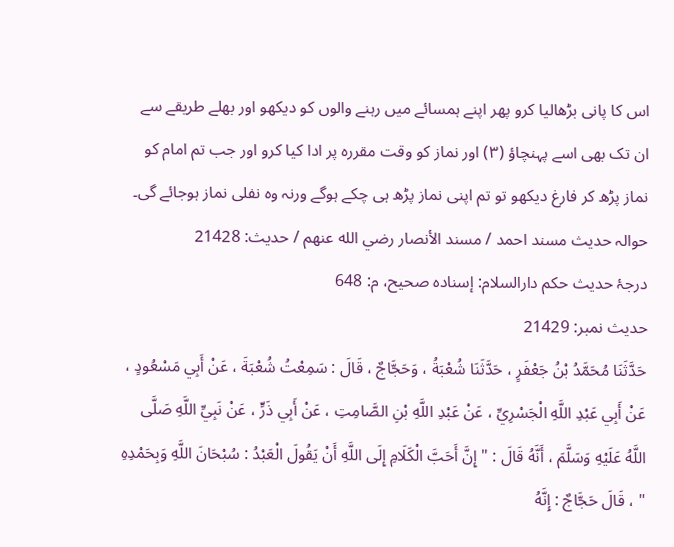اس کا پانی بڑھالیا کرو پھر اپنے ہمسائے میں رہنے والوں کو دیکھو اور بھلے طریقے سے ان تک بھی اسے پہنچاؤ (٣) اور نماز کو وقت مقررہ پر ادا کیا کرو اور جب تم امام کو نماز پڑھ کر فارغ دیکھو تو تم اپنی نماز پڑھ ہی چکے ہوگے ورنہ وہ نفلی نماز ہوجائے گی۔
حوالہ حدیث مسند احمد / مسند الأنصار رضي الله عنهم / حدیث: 21428
درجۂ حدیث حکم دارالسلام: إسناده صحيح، م: 648
حدیث نمبر: 21429
حَدَّثَنَا مُحَمَّدُ بْنُ جَعْفَرٍ ، حَدَّثَنَا شُعْبَةُ ، وَحَجَّاجٌ ، قَالَ : سَمِعْتُ شُعْبَةَ ، عَنْ أَبِي مَسْعُودٍ ، عَنْ أَبِي عَبْدِ اللَّهِ الْجَسْرِيِّ ، عَنْ عَبْدِ اللَّهِ بْنِ الصَّامِتِ ، عَنْ أَبِي ذَرٍّ ، عَنْ نَبِيِّ اللَّهِ صَلَّى اللَّهُ عَلَيْهِ وَسَلَّمَ ، أَنَّهُ قَالَ : " إِنَّ أَحَبَّ الْكَلَامِ إِلَى اللَّهِ أَنْ يَقُولَ الْعَبْدُ : سُبْحَانَ اللَّهِ وَبِحَمْدِهِ " ، قَالَ حَجَّاجٌ : إِنَّهُ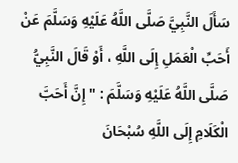سَأَلَ النَّبِيَّ صَلَّى اللَّهُ عَلَيْهِ وَسَلَّمَ عَنْ أَحَبِّ الْعَمَلِ إِلَى اللَّهِ ، أَوْ قَالَ النَّبِيُّ صَلَّى اللَّهُ عَلَيْهِ وَسَلَّمَ : " إِنَّ أَحَبَّ الْكَلَامِ إِلَى اللَّهِ سُبْحَانَ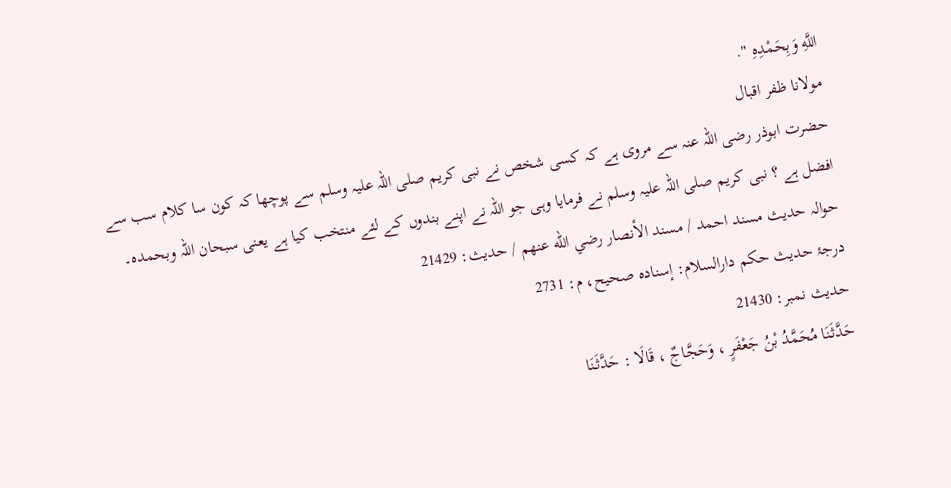اللَّهِ وَبِحَمْدِهِ ".
مولانا ظفر اقبال
حضرت ابوذر رضی اللہ عنہ سے مروی ہے کہ کسی شخص نے نبی کریم صلی اللہ علیہ وسلم سے پوچھا کہ کون سا کلام سب سے افضل ہے ؟ نبی کریم صلی اللہ علیہ وسلم نے فرمایا وہی جو اللہ نے اپنے بندوں کے لئے منتخب کیا ہے یعنی سبحان اللہ وبحمدہ۔
حوالہ حدیث مسند احمد / مسند الأنصار رضي الله عنهم / حدیث: 21429
درجۂ حدیث حکم دارالسلام: إسناده صحيح، م: 2731
حدیث نمبر: 21430
حَدَّثَنَا مُحَمَّدُ بْنُ جَعْفَرٍ ، وَحَجَّاجٌ ، قَالَا : حَدَّثَنَا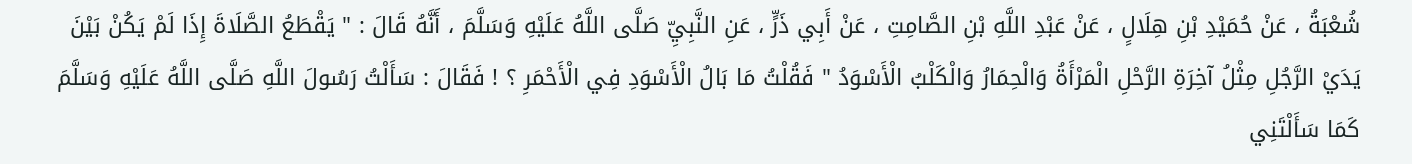شُعْبَةُ ، عَنْ حُمَيْدِ بْنِ هِلَالٍ ، عَنْ عَبْدِ اللَّهِ بْنِ الصَّامِتِ ، عَنْ أَبِي ذَرٍّ ، عَنِ النَّبِيِّ صَلَّى اللَّهُ عَلَيْهِ وَسَلَّمَ ، أَنَّهُ قَالَ : " يَقْطَعُ الصَّلَاةَ إِذَا لَمْ يَكُنْ بَيْنَ يَدَيْ الرَّجُلِ مِثْلُ آخِرَةِ الرَّحْلِ الْمَرْأَةُ وَالْحِمَارُ وَالْكَلْبُ الْأَسْوَدُ " فَقُلْتُ مَا بَالُ الْأَسْوَدِ فِي الْأَحْمَرِ ؟ ! فَقَالَ : سَأَلْتُ رَسُولَ اللَّهِ صَلَّى اللَّهُ عَلَيْهِ وَسَلَّمَ كَمَا سَأَلْتَنِي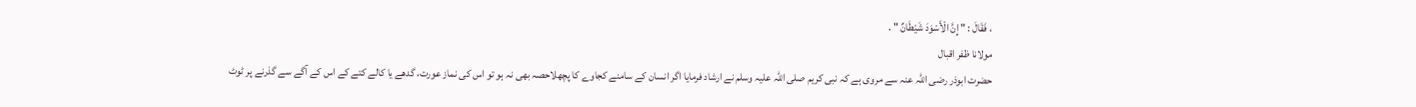، فَقَالَ : " إِنَّ الْأَسْوَدَ شَيْطَانٌ " .
مولانا ظفر اقبال
حضرت ابوذر رضی اللہ عنہ سے مروی ہے کہ نبی کریم صلی اللہ علیہ وسلم نے ارشاد فرمایا اگر انسان کے سامنے کجاوے کا پچھلاحصہ بھی نہ ہو تو اس کی نماز عورت، گدھے یا کالے کتے کے اس کے آگے سے گذرنے پر ٹوٹ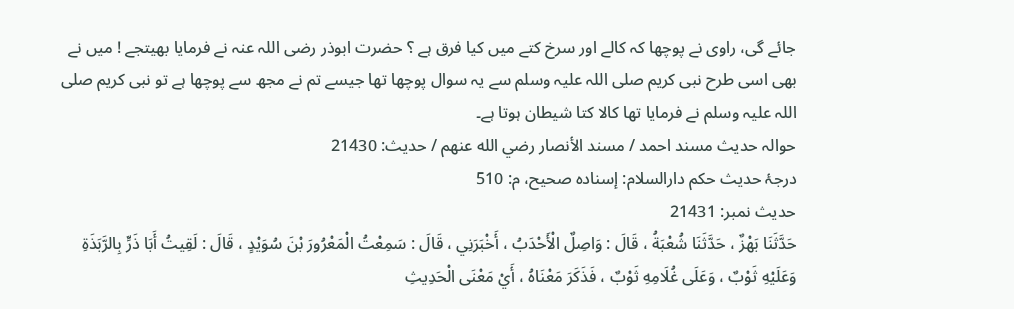جائے گی، راوی نے پوچھا کہ کالے اور سرخ کتے میں کیا فرق ہے ؟ حضرت ابوذر رضی اللہ عنہ نے فرمایا بھیتجے ! میں نے بھی اسی طرح نبی کریم صلی اللہ علیہ وسلم سے یہ سوال پوچھا تھا جیسے تم نے مجھ سے پوچھا ہے تو نبی کریم صلی اللہ علیہ وسلم نے فرمایا تھا کالا کتا شیطان ہوتا ہے۔
حوالہ حدیث مسند احمد / مسند الأنصار رضي الله عنهم / حدیث: 21430
درجۂ حدیث حکم دارالسلام: إسناده صحيح، م: 510
حدیث نمبر: 21431
حَدَّثَنَا بَهْزٌ ، حَدَّثَنَا شُعْبَةُ ، قَالَ : وَاصِلٌ الْأَحْدَبُ ، أَخْبَرَنِي ، قَالَ : سَمِعْتُ الْمَعْرُورَ بْنَ سُوَيْدٍ ، قَالَ : لَقِيتُ أَبَا ذَرٍّ بِالرَّبَذَةِ وَعَلَيْهِ ثَوْبٌ ، وَعَلَى غُلَامِهِ ثَوْبٌ ، فَذَكَرَ مَعْنَاهُ ، أَيْ مَعْنَى الْحَدِيثِ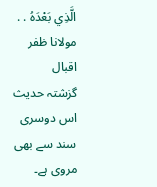الَّذِي بَعْدَهُ . .
مولانا ظفر اقبال
گزشتہ حدیث اس دوسری سند سے بھی مروی ہے۔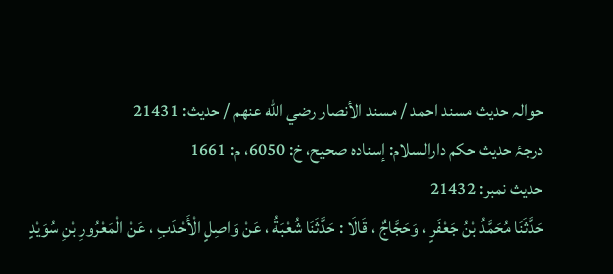حوالہ حدیث مسند احمد / مسند الأنصار رضي الله عنهم / حدیث: 21431
درجۂ حدیث حکم دارالسلام: إسناده صحيح، خ: 6050، م: 1661
حدیث نمبر: 21432
حَدَّثَنَا مُحَمَّدُ بْنُ جَعْفَرٍ ، وَحَجَّاجٌ ، قَالَا : حَدَّثَنَا شُعْبَةُ ، عَنْ وَاصِلٍ الْأَحْدَبِ ، عَنْ الْمَعْرُورِ بْنِ سُوَيْدٍ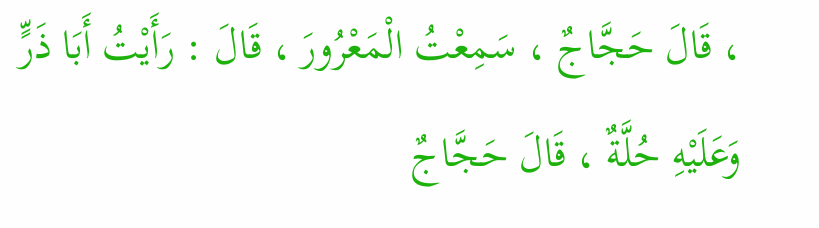، قَالَ حَجَّاجٌ ، سَمِعْتُ الْمَعْرُورَ ، قَالَ : رَأَيْتُ أَبَا ذَرٍّ وَعَلَيْهِ حُلَّةٌ ، قَالَ حَجَّاجٌ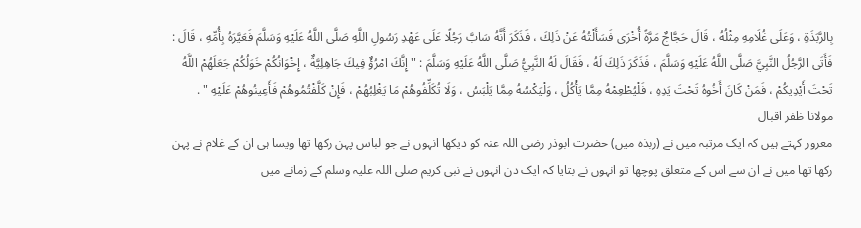بِالرَّبَذَةِ ، وَعَلَى غُلَامِهِ مِثْلُهُ ، قَالَ حَجَّاجٌ مَرَّةً أُخْرَى فَسَأَلْتُهُ عَنْ ذَلِكَ ، فَذَكَرَ أَنَّهُ سَابَّ رَجُلًا عَلَى عَهْدِ رَسُولِ اللَّهِ صَلَّى اللَّهُ عَلَيْهِ وَسَلَّمَ فَعَيَّرَهُ بِأُمِّهِ ، قَالَ : فَأَتَى الرَّجُلُ النَّبِيَّ صَلَّى اللَّهُ عَلَيْهِ وَسَلَّمَ ، فَذَكَرَ ذَلِكَ لَهُ ، فَقَالَ لَهُ النَّبِيُّ صَلَّى اللَّهُ عَلَيْهِ وَسَلَّمَ : " إِنَّكَ امْرُؤٌ فِيكَ جَاهِلِيَّةٌ ، إِخْوَانُكُمْ خَوَلُكُمْ جَعَلَهُمْ اللَّهُ تَحْتَ أَيْدِيكُمْ ، فَمَنْ كَانَ أَخُوهُ تَحْتَ يَدِهِ ، فَلْيُطْعِمْهُ مِمَّا يَأْكُلُ ، وَلْيَكْسُهُ مِمَّا يَلْبَسُ ، وَلَا تُكَلِّفُوهُمْ مَا يَغْلِبُهُمْ ، فَإِنْ كَلَّفْتُمُوهُمْ فَأَعِينُوهُمْ عَلَيْهِ " .
مولانا ظفر اقبال
معرور کہتے ہیں کہ ایک مرتبہ میں نے (ربذہ میں) حضرت ابوذر رضی اللہ عنہ کو دیکھا انہوں نے جو لباس پہن رکھا تھا ویسا ہی ان کے غلام نے پہن رکھا تھا میں نے ان سے اس کے متعلق پوچھا تو انہوں نے بتایا کہ ایک دن انہوں نے نبی کریم صلی اللہ علیہ وسلم کے زمانے میں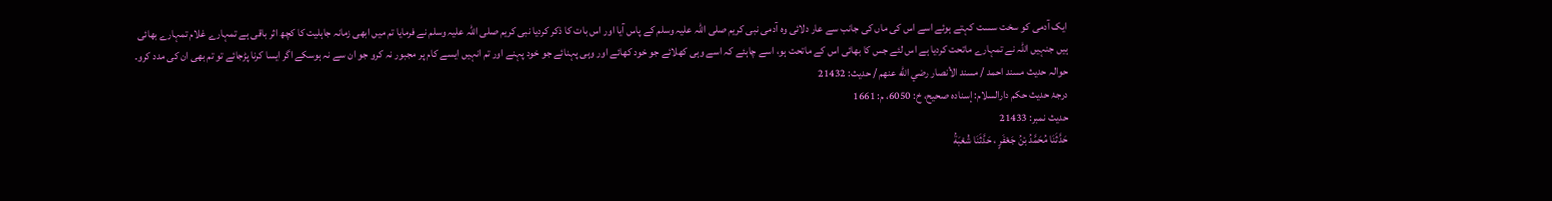ایک آدمی کو سخت سست کہتے ہوئے اسے اس کی ماں کی جانب سے عار دلائی وہ آدمی نبی کریم صلی اللہ علیہ وسلم کے پاس آیا اور اس بات کا ذکر کردیا نبی کریم صلی اللہ علیہ وسلم نے فرمایا تم میں ابھی زمانہ جاہلیت کا کچھ اثر باقی ہے تمہارے غلام تمہارے بھائی ہیں جنہیں اللہ نے تمہارے ماتحت کردیا ہے اس لئے جس کا بھائی اس کے ماتحت ہو، اسے چاہئے کہ اسے وہی کھلائے جو خود کھائے اور وہی پہنائے جو خود پہنے اور تم انہیں ایسے کام پر مجبور نہ کرو جو ان سے نہ ہوسکے اگر ایسا کرنا پڑجائے تو تم بھی ان کی مدد کرو۔
حوالہ حدیث مسند احمد / مسند الأنصار رضي الله عنهم / حدیث: 21432
درجۂ حدیث حکم دارالسلام: إسناده صحيح، خ: 6050، م: 1661
حدیث نمبر: 21433
حَدَّثَنَا مُحَمَّدُ بْنُ جَعْفَرٍ ، حَدَّثَنَا شُعْبَةُ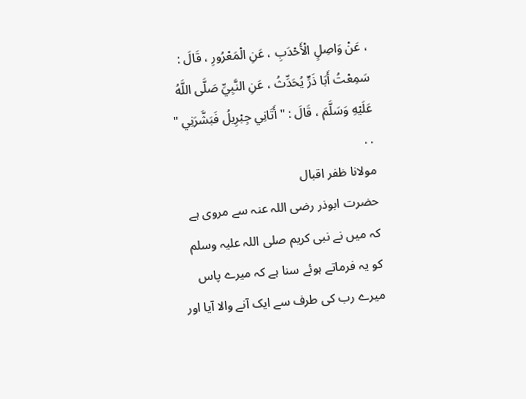، عَنْ وَاصِلٍ الْأَحْدَبِ ، عَنِ الْمَعْرُورِ ، قَالَ : سَمِعْتُ أَبَا ذَرٍّ يُحَدِّثُ ، عَنِ النَّبِيِّ صَلَّى اللَّهُ عَلَيْهِ وَسَلَّمَ ، قَالَ : " أَتَانِي جِبْرِيلُ فَبَشَّرَنِي " . .
مولانا ظفر اقبال
حضرت ابوذر رضی اللہ عنہ سے مروی ہے کہ میں نے نبی کریم صلی اللہ علیہ وسلم کو یہ فرماتے ہوئے سنا ہے کہ میرے پاس میرے رب کی طرف سے ایک آنے والا آیا اور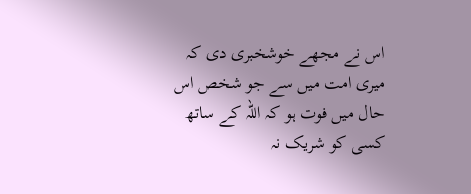اس نے مجھے خوشخبری دی کہ میری امت میں سے جو شخص اس حال میں فوت ہو کہ اللہ کے ساتھ کسی کو شریک نہ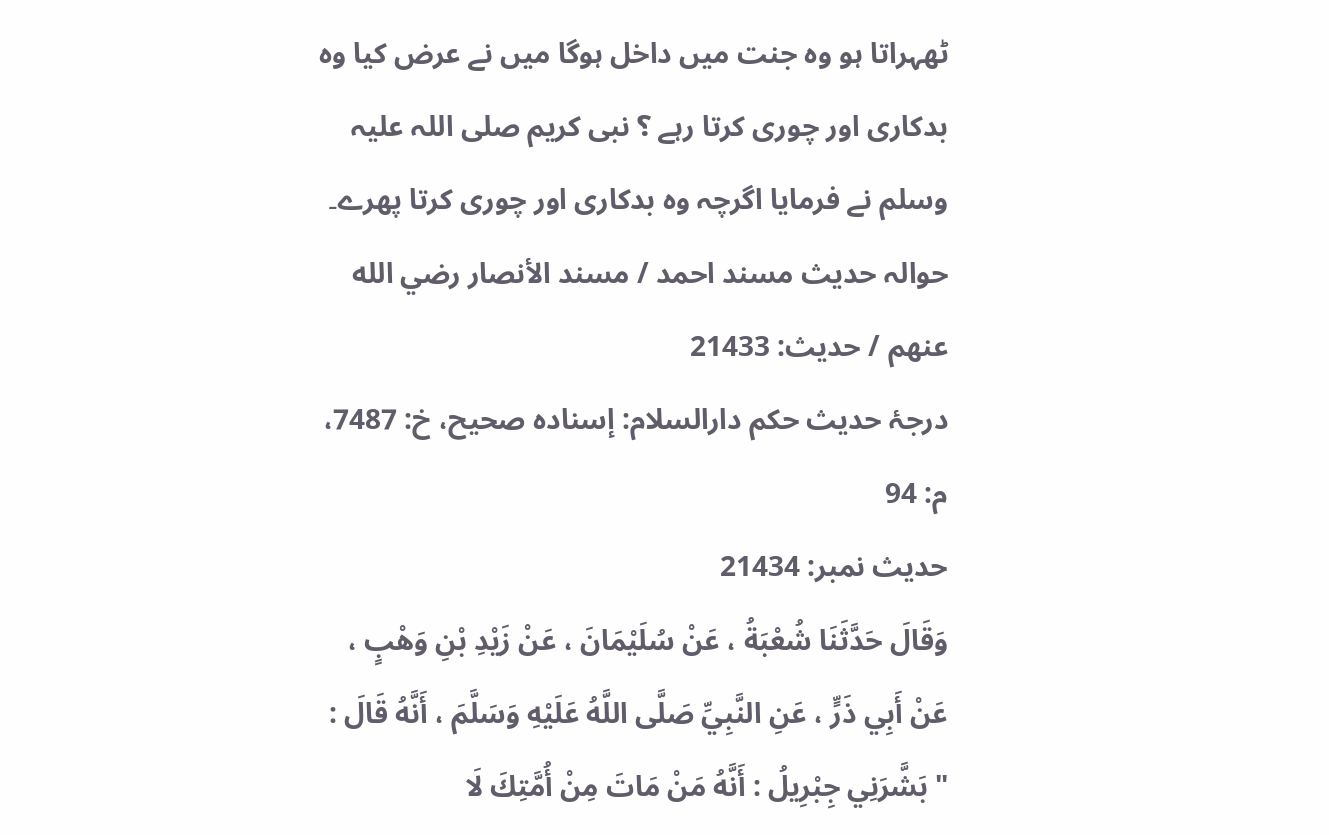ٹھہراتا ہو وہ جنت میں داخل ہوگا میں نے عرض کیا وہ بدکاری اور چوری کرتا رہے ؟ نبی کریم صلی اللہ علیہ وسلم نے فرمایا اگرچہ وہ بدکاری اور چوری کرتا پھرے۔
حوالہ حدیث مسند احمد / مسند الأنصار رضي الله عنهم / حدیث: 21433
درجۂ حدیث حکم دارالسلام: إسناده صحيح، خ: 7487، م: 94
حدیث نمبر: 21434
وَقَالَ حَدَّثَنَا شُعْبَةُ ، عَنْ سُلَيْمَانَ ، عَنْ زَيْدِ بْنِ وَهْبٍ ، عَنْ أَبِي ذَرٍّ ، عَنِ النَّبِيِّ صَلَّى اللَّهُ عَلَيْهِ وَسَلَّمَ ، أَنَّهُ قَالَ : " بَشَّرَنِي جِبْرِيلُ : أَنَّهُ مَنْ مَاتَ مِنْ أُمَّتِكَ لَا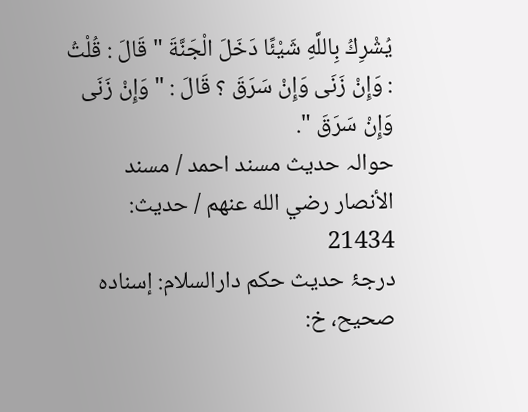يُشْرِكُ بِاللَّهِ شَيْئًا دَخَلَ الْجَنَّةَ " قَالَ : قُلْتُ : وَإِنْ زَنَى وَإِنْ سَرَقَ ؟ قَالَ : " وَإِنْ زَنَى وَإِنْ سَرَقَ ".
حوالہ حدیث مسند احمد / مسند الأنصار رضي الله عنهم / حدیث: 21434
درجۂ حدیث حکم دارالسلام: إسناده صحيح، خ: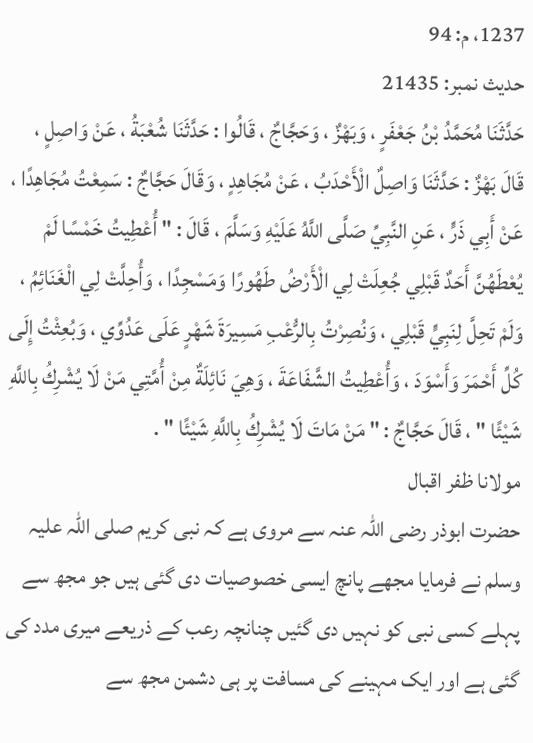1237، م: 94
حدیث نمبر: 21435
حَدَّثَنَا مُحَمَّدُ بْنُ جَعْفَرٍ ، وَبَهْزٌ ، وَحَجَّاجٌ ، قَالُوا : حَدَّثَنَا شُعْبَةُ ، عَنْ وَاصِلٍ ، قَالَ بَهْزٌ : حَدَّثَنَا وَاصِلٌ الْأَحْدَبُ ، عَنْ مُجَاهِدٍ ، وَقَالَ حَجَّاجٌ : سَمِعْتُ مُجَاهِدًا ، عَنْ أَبِي ذَرٍّ ، عَنِ النَّبِيِّ صَلَّى اللَّهُ عَلَيْهِ وَسَلَّمَ ، قَالَ : " أُعْطِيتُ خَمْسًا لَمْ يُعْطَهُنَّ أَحَدٌ قَبْلِي جُعِلَتْ لِي الْأَرْضُ طَهُورًا وَمَسْجِدًا ، وَأُحِلَّتْ لِي الْغَنَائِمُ ، وَلَمْ تَحِلَّ لِنَبِيٍّ قَبْلِي ، وَنُصِرْتُ بِالرُّعْبِ مَسِيرَةَ شَهْرٍ عَلَى عَدُوِّي ، وَبُعِثْتُ إِلَى كُلِّ أَحْمَرَ وَأَسْوَدَ ، وَأُعْطِيتُ الشَّفَاعَةَ ، وَهِيَ نَائِلَةٌ مِنْ أُمَّتِي مَنْ لَا يُشْرِكُ بِاللَّهِ شَيْئًا " ، قَالَ حَجَّاجٌ : " مَنْ مَاتَ لَا يُشْرِكُ بِاللَّهِ شَيْئًا " .
مولانا ظفر اقبال
حضرت ابوذر رضی اللہ عنہ سے مروی ہے کہ نبی کریم صلی اللہ علیہ وسلم نے فرمایا مجھے پانچ ایسی خصوصیات دی گئی ہیں جو مجھ سے پہلے کسی نبی کو نہیں دی گئیں چنانچہ رعب کے ذریعے میری مدد کی گئی ہے اور ایک مہینے کی مسافت پر ہی دشمن مجھ سے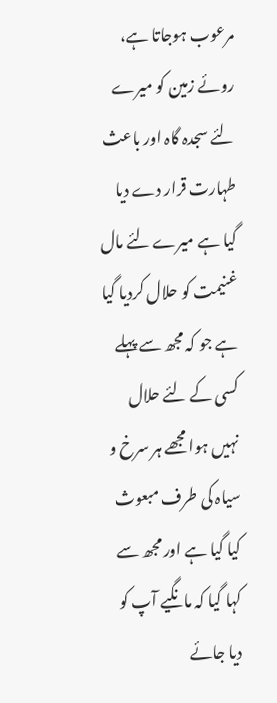مرعوب ہوجاتا ہے، روئے زمین کو میرے لئے سجدہ گاہ اور باعث طہارت قرار دے دیا گیا ہے میرے لئے مال غنیمت کو حلال کردیا گیا ہے جو کہ مجھ سے پہلے کسی کے لئے حلال نہیں ہوا مجھے ہر سرخ و سیاہ کی طرف مبعوث کیا گیا ہے اور مجھ سے کہا گیا کہ مانگیے آپ کو دیا جائے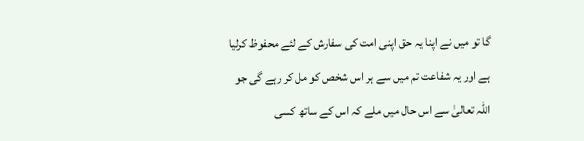گا تو میں نے اپنا یہ حق اپنی امت کی سفارش کے لئے محفوظ کرلیا ہے اور یہ شفاعت تم میں سے ہر اس شخص کو مل کر رہے گی جو اللہ تعالیٰ سے اس حال میں ملے کہ اس کے ساتھ کسی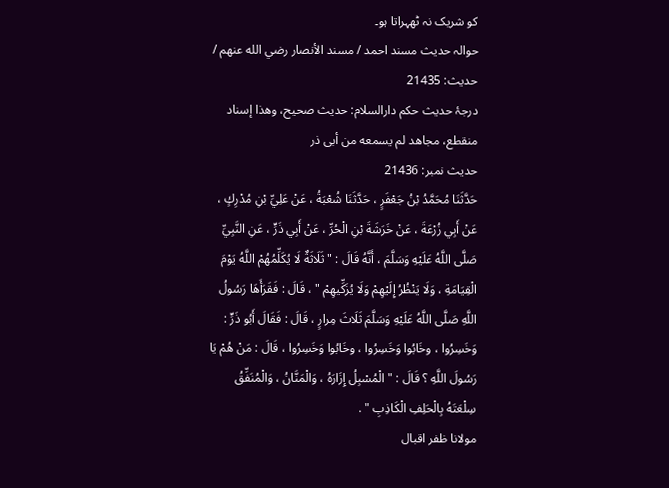کو شریک نہ ٹھہراتا ہو۔
حوالہ حدیث مسند احمد / مسند الأنصار رضي الله عنهم / حدیث: 21435
درجۂ حدیث حکم دارالسلام: حديث صحيح، وهذا إسناد منقطع، مجاهد لم يسمعه من أبى ذر
حدیث نمبر: 21436
حَدَّثَنَا مُحَمَّدُ بْنُ جَعْفَرٍ ، حَدَّثَنَا شُعْبَةُ ، عَنْ عَلِيِّ بْنِ مُدْرِكٍ ، عَنْ أَبِي زُرْعَةَ ، عَنْ خَرَشَةَ بْنِ الْحُرِّ ، عَنْ أَبِي ذَرٍّ ، عَنِ النَّبِيِّ صَلَّى اللَّهُ عَلَيْهِ وَسَلَّمَ ، أَنَّهُ قَالَ : " ثَلَاثَةٌ لَا يُكَلِّمُهُمْ اللَّهُ يَوْمَ الْقِيَامَةِ ، وَلَا يَنْظُرُ إِلَيْهِمْ وَلَا يُزَكِّيهِمْ " ، قَالَ : فَقَرَأَهَا رَسُولُ اللَّهِ صَلَّى اللَّهُ عَلَيْهِ وَسَلَّمَ ثَلَاثَ مِرارٍ ، قَالَ : فَقَالَ أَبُو ذَرٍّ : وَخَسِرُوا ، وخَابُوا وَخَسِرُوا ، وخَابُوا وَخَسِرُوا ، قَالَ : مَنْ هُمْ يَا رَسُولَ اللَّهِ ؟ قَالَ : " الْمُسْبِلُ إِزَارَهُ ، وَالْمَنَّانُ ، وَالْمُنَفِّقُ سِلْعَتَهُ بِالْحَلِفِ الْكَاذِبِ " .
مولانا ظفر اقبال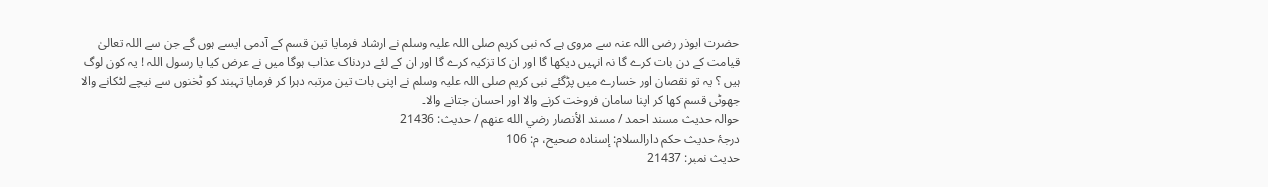حضرت ابوذر رضی اللہ عنہ سے مروی ہے کہ نبی کریم صلی اللہ علیہ وسلم نے ارشاد فرمایا تین قسم کے آدمی ایسے ہوں گے جن سے اللہ تعالیٰ قیامت کے دن بات کرے گا نہ انہیں دیکھا گا اور ان کا تزکیہ کرے گا اور ان کے لئے دردناک عذاب ہوگا میں نے عرض کیا یا رسول اللہ ! یہ کون لوگ ہیں ؟ یہ تو نقصان اور خسارے میں پڑگئے نبی کریم صلی اللہ علیہ وسلم نے اپنی بات تین مرتبہ دہرا کر فرمایا تہبند کو ٹخنوں سے نیچے لٹکانے والا جھوٹی قسم کھا کر اپنا سامان فروخت کرنے والا اور احسان جتانے والا۔
حوالہ حدیث مسند احمد / مسند الأنصار رضي الله عنهم / حدیث: 21436
درجۂ حدیث حکم دارالسلام: إسناده صحيح، م: 106
حدیث نمبر: 21437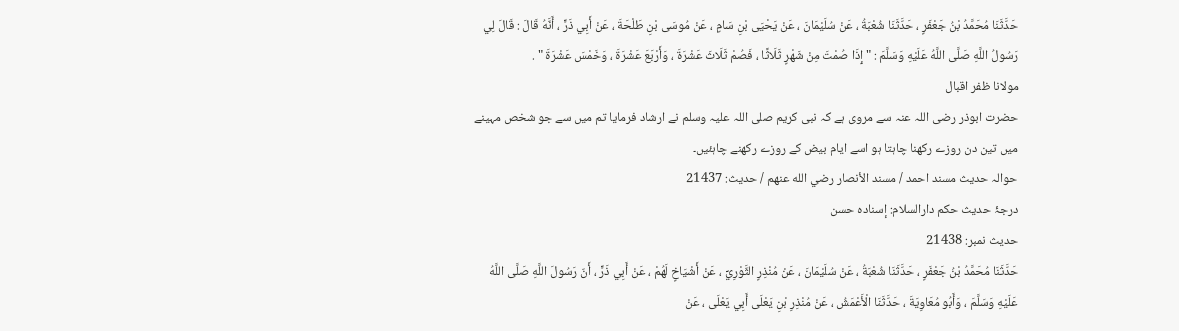حَدَّثَنَا مُحَمَّدُ بْنُ جَعْفَرٍ ، حَدَّثَنَا شُعْبَةُ ، عَنْ سُلَيْمَانَ ، عَنْ يَحْيَى بْنِ سَامٍ ، عَنْ مُوسَى بْنِ طَلْحَةَ ، عَنْ أَبِي ذَرٍّ ، أَنَّهُ قَالَ : قَالَ لِي رَسُولُ اللَّهِ صَلَّى اللَّهُ عَلَيْهِ وَسَلَّمَ : " إِذَا صُمْتَ مِنْ شَهْرٍ ثَلَاثًا ، فَصُمْ ثَلَاثَ عَشْرَةَ ، وَأَرْبَعَ عَشْرَةَ ، وَخَمْسَ عَشْرَةَ " .
مولانا ظفر اقبال
حضرت ابوذر رضی اللہ عنہ سے مروی ہے کہ نبی کریم صلی اللہ علیہ وسلم نے ارشاد فرمایا تم میں سے جو شخص مہینے میں تین دن روزے رکھنا چاہتا ہو اسے ایام بیض کے روزے رکھنے چاہئیں۔
حوالہ حدیث مسند احمد / مسند الأنصار رضي الله عنهم / حدیث: 21437
درجۂ حدیث حکم دارالسلام: إسناده حسن
حدیث نمبر: 21438
حَدَّثَنَا مُحَمَّدُ بْنُ جَعْفَرٍ ، حَدَّثَنَا شُعْبَةُ ، عَنْ سُلَيْمَانَ ، عَنْ مُنْذِرٍ الثَّوْرِيِّ ، عَنْ أَشْيَاخٍ لَهُمْ ، عَنْ أَبِي ذَرٍّ ، أَنّ رَسُولَ اللَّهِ صَلَّى اللَّهُ عَلَيْهِ وَسَلَّمَ ، وَأَبُو مُعَاوِيَةَ ، حَدَّثَنَا الْأَعْمَشُ ، عَنْ مُنْذِرِ بْنِ يَعْلَى أَبِي يَعْلَى ، عَنْ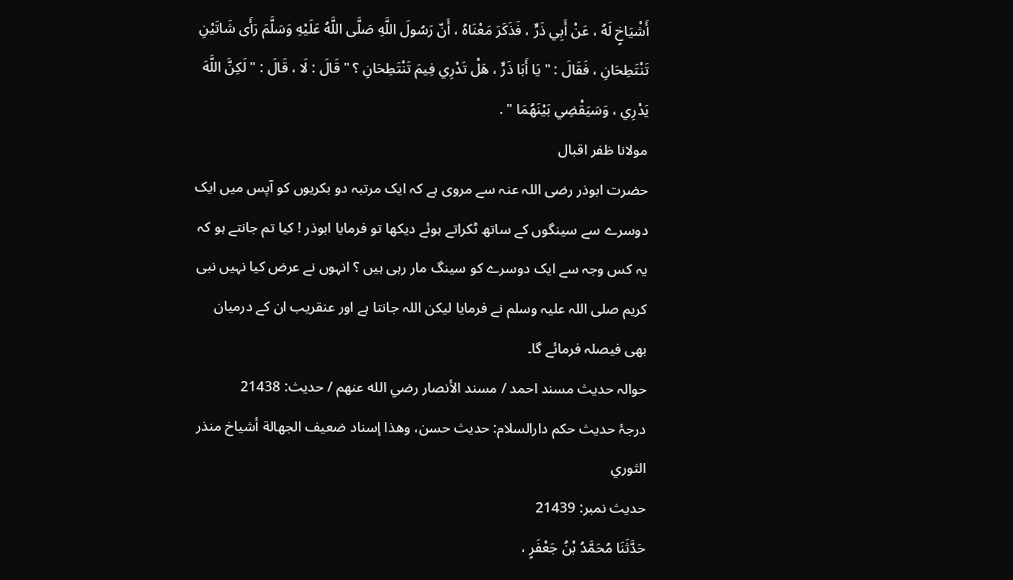أَشْيَاخٍ لَهُ ، عَنْ أَبِي ذَرٍّ ، فَذَكَرَ مَعْنَاهُ ، أَنّ رَسُولَ اللَّهِ صَلَّى اللَّهُ عَلَيْهِ وَسَلَّمَ رَأَى شَاتَيْنِ تَنْتَطِحَانِ ، فَقَالَ : " يَا أَبَا ذَرٍّ ، هَلْ تَدْرِي فِيمَ تَنْتَطِحَانِ ؟ " قَالَ : لَا ، قَالَ : " لَكِنَّ اللَّهَ يَدْرِي ، وَسَيَقْضِي بَيْنَهُمَا " .
مولانا ظفر اقبال
حضرت ابوذر رضی اللہ عنہ سے مروی ہے کہ ایک مرتبہ دو بکریوں کو آپس میں ایک دوسرے سے سینگوں کے ساتھ ٹکراتے ہوئے دیکھا تو فرمایا ابوذر ! کیا تم جانتے ہو کہ یہ کس وجہ سے ایک دوسرے کو سینگ مار رہی ہیں ؟ انہوں نے عرض کیا نہیں نبی کریم صلی اللہ علیہ وسلم نے فرمایا لیکن اللہ جانتا ہے اور عنقریب ان کے درمیان بھی فیصلہ فرمائے گا۔
حوالہ حدیث مسند احمد / مسند الأنصار رضي الله عنهم / حدیث: 21438
درجۂ حدیث حکم دارالسلام: حديث حسن، وهذا إسناد ضعيف الجهالة أشياخ منذر الثوري
حدیث نمبر: 21439
حَدَّثَنَا مُحَمَّدُ بْنُ جَعْفَرٍ ،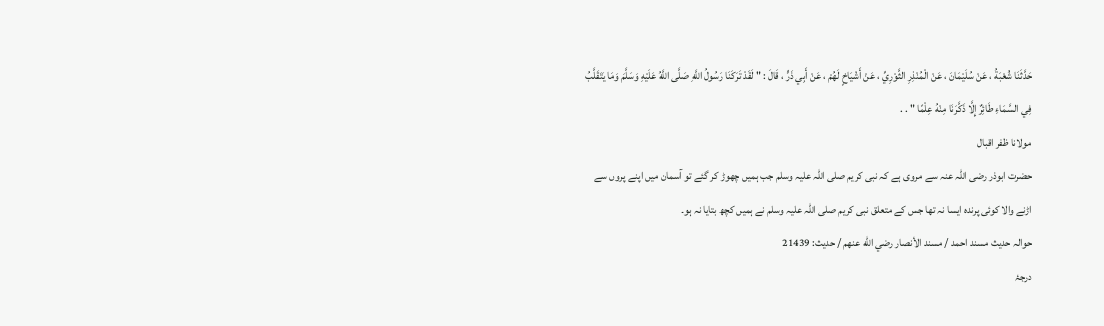حَدَّثَنَا شُعْبَةُ ، عَنْ سُلَيْمَانَ ، عَنْ الْمُنْذِرِ الثَّوْرِيِّ ، عَنْ أَشْيَاخٍ لَهُمْ ، عَنْ أَبِي ذَرٍّ ، قَالَ : " لَقَدْ تَرَكَنَا رَسُولُ اللَّهِ صَلَّى اللَّهُ عَلَيْهِ وَسَلَّمَ وَمَا يَتَقَلَّبُ فِي السَّمَاءِ طَائِرٌ إِلَّا ذَكَّرَنَا مِنْهُ عِلْمًا " . .
مولانا ظفر اقبال
حضرت ابوذر رضی اللہ عنہ سے مروی ہے کہ نبی کریم صلی اللہ علیہ وسلم جب ہمیں چھوڑ کر گئے تو آسمان میں اپنے پروں سے اڑنے والا کوئی پرندہ ایسا نہ تھا جس کے متعلق نبی کریم صلی اللہ علیہ وسلم نے ہمیں کچھ بتایا نہ ہو۔
حوالہ حدیث مسند احمد / مسند الأنصار رضي الله عنهم / حدیث: 21439
درجۂ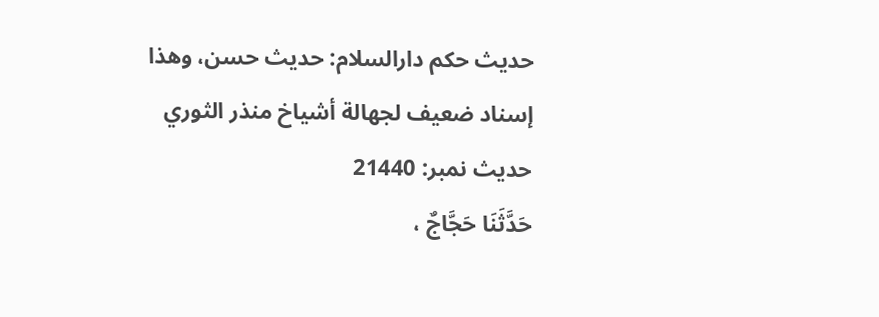حدیث حکم دارالسلام: حديث حسن، وهذا إسناد ضعيف لجهالة أشياخ منذر الثوري
حدیث نمبر: 21440
حَدَّثَنَا حَجَّاجٌ ،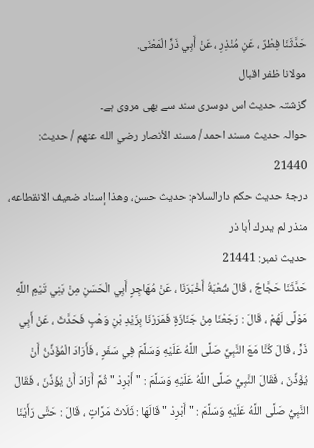حَدَّثَنَا فِطْرٌ ، عَنِ مُنْذِرِ ، عَنْ أَبِي ذَرٍّ الْمَعْنَى.
مولانا ظفر اقبال
گزشتہ حدیث اس دوسری سند سے بھی مروی ہے۔
حوالہ حدیث مسند احمد / مسند الأنصار رضي الله عنهم / حدیث: 21440
درجۂ حدیث حکم دارالسلام: حديث حسن، وهذا إسناد ضعيف الانقطاعه، منذر لم يدرك أبا ذر
حدیث نمبر: 21441
حَدَّثَنَا حَجَّاجٌ ، قَالَ شُعْبَةُ أَخْبَرَنَا ، عَنْ مُهَاجِرٍ أَبِي الْحَسَنِ مِنْ بَنِي تَيْمِ اللَّهِ مَوْلًى لَهُمْ ، قَالَ : رَجَعْنَا مِنْ جَنَازَةٍ فَمَرَرْنَا بِزَيْدِ بْنِ وَهْبٍ فَحَدَّثَ ، عَنْ أَبِي ذَرٍّ ، قَالَ كُنَّا مَعَ النَّبِيِّ صَلَّى اللَّهُ عَلَيْهِ وَسَلَّمَ فِي سَفَرٍ ، فَأَرَادَ الْمُؤَذِّنُ أَنْ يُؤَذِّنَ ، فَقَالَ النَّبِيُّ صَلَّى اللَّهُ عَلَيْهِ وَسَلَّمَ : " أَبْرِدْ " ثُمَّ أَرَادَ أَنْ يُؤَذِّنَ ، فَقَالَ النَّبِيُّ صَلَّى اللَّهُ عَلَيْهِ وَسَلَّمَ : " أَبْرِدْ " قَالَهَا : ثَلَاثَ مَرَّاتٍ ، قَالَ : حَتَّى رَأَيْنَا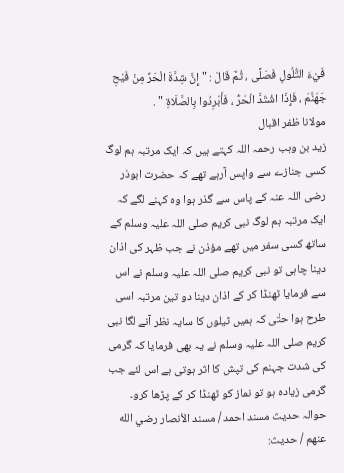فَيْءَ التُّلُولِ فَصَلَّى ، ثُمَّ قَالَ : " إِنَّ شِدَّةَ الْحَرِّ مِنْ فَيْحِ جَهَنَّمَ ، فَإِذَا اشْتَدَّ الْحَرُّ ، فَأَبْرِدُوا بِالصَّلَاةِ " .
مولانا ظفر اقبال
زید بن وہب رحمہ اللہ کہتے ہیں کہ ایک مرتبہ ہم لوگ کسی جنازے سے واپس آرہے تھے کہ حضرت ابوذر رضی اللہ عنہ کے پاس سے گذر ہوا وہ کہنے لگے کہ ایک مرتبہ ہم لوگ نبی کریم صلی اللہ علیہ وسلم کے ساتھ کسی سفر میں تھے مؤذن نے جب ظہر کی اذان دینا چاہی تو نبی کریم صلی اللہ علیہ وسلم نے اس سے فرمایا ٹھنڈا کر کے اذان دینا دو تین مرتبہ اسی طرح ہوا حتٰی کہ ہمیں ٹیلوں کا سایہ نظر آنے لگا نبی کریم صلی اللہ علیہ وسلم نے یہ بھی فرمایا کہ گرمی کی شدت جہنم کی تپش کا اثر ہوتی ہے اس لئے جب گرمی زیادہ ہو تو نماز کو ٹھنڈا کر کے پڑھا کرو۔
حوالہ حدیث مسند احمد / مسند الأنصار رضي الله عنهم / حدیث: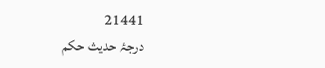21441
درجۂ حدیث حکم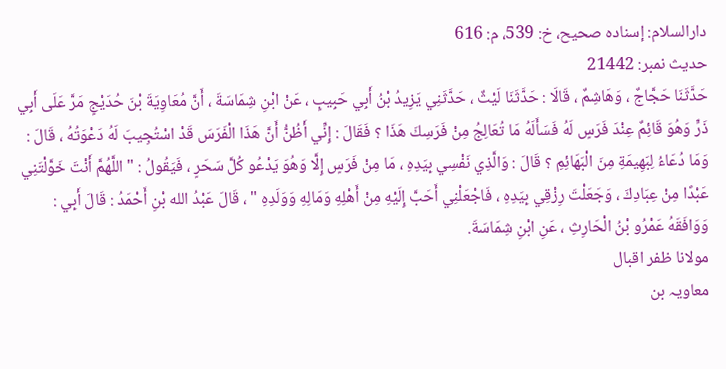دارالسلام: إسناده صحيح، خ: 539، م: 616
حدیث نمبر: 21442
حَدَّثَنَا حَجَّاجٌ ، وَهَاشِمٌ ، قَالَا : حَدَّثَنَا لَيْثٌ ، حَدَّثَنِي يَزِيدُ بْنُ أَبِي حَبِيبٍ ، عَنْ ابْنِ شِمَاسَةَ ، أَنَّ مُعَاوِيَةَ بْنَ حُدَيْجٍ مَرَّ عَلَى أَبِي ذَرٍّ وَهُوَ قَائِمٌ عِنْدَ فَرَسٍ لَهُ فَسَأَلَهُ مَا تُعَالِجُ مِنْ فَرَسِكَ هَذَا ؟ فَقَالَ : إِنِّي أَظُنُّ أَنَّ هَذَا الْفَرَسَ قَدْ اسْتُجِيبَ لَهُ دَعْوَتُهُ ، قَالَ : وَمَا دُعَاءُ لِبَهِيمَةِ مِنَ الْبَهَائِمِ ؟ قَالَ : وَالَّذِي نَفْسِي بِيَدِهِ ، مَا مِنْ فَرَسٍ إِلَّا وَهُوَ يَدْعُو كُلَّ سَحَرٍ ، فَيَقُولُ : " اللَّهُمَّ أَنْتَ خَوَّلْتَنِي عَبْدًا مِنْ عِبَادِكَ ، وَجَعَلْتَ رِزْقِي بِيَدِهِ ، فَاجْعَلْنِي أَحَبَّ إِلَيْهِ مِنْ أَهْلِهِ وَمَالِهِ وَوَلَدِهِ " ، قَالَ عَبْدُ الله بْنِ أَحْمَدُ : قَالَ أَبِي : وَوَافَقَهُ عَمْرُو بْنُ الْحَارِثِ ، عَنِ ابْنِ شِمَاسَةَ.
مولانا ظفر اقبال
معاویہ بن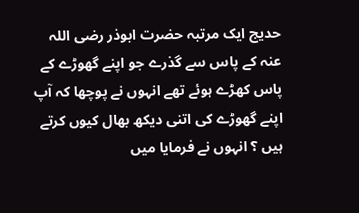حدیج ایک مرتبہ حضرت ابوذر رضی اللہ عنہ کے پاس سے گذرے جو اپنے گھوڑے کے پاس کھڑے ہوئے تھے انہوں نے پوچھا کہ آپ اپنے گھوڑے کی اتنی دیکھ بھال کیوں کرتے ہیں ؟ انہوں نے فرمایا میں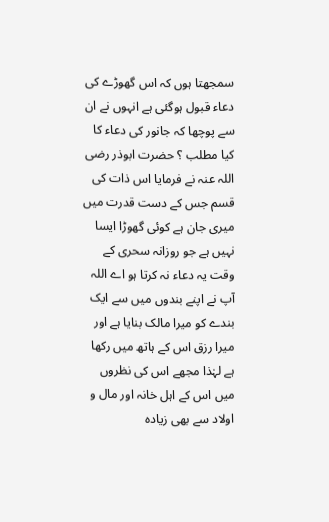سمجھتا ہوں کہ اس گھوڑے کی دعاء قبول ہوگئی ہے انہوں نے ان سے پوچھا کہ جانور کی دعاء کا کیا مطلب ؟ حضرت ابوذر رضی اللہ عنہ نے فرمایا اس ذات کی قسم جس کے دست قدرت میں میری جان ہے کوئی گھوڑا ایسا نہیں ہے جو روزانہ سحری کے وقت یہ دعاء نہ کرتا ہو اے اللہ آپ نے اپنے بندوں میں سے ایک بندے کو میرا مالک بنایا ہے اور میرا رزق اس کے ہاتھ میں رکھا ہے لہٰذا مجھے اس کی نظروں میں اس کے اہل خانہ اور مال و اولاد سے بھی زیادہ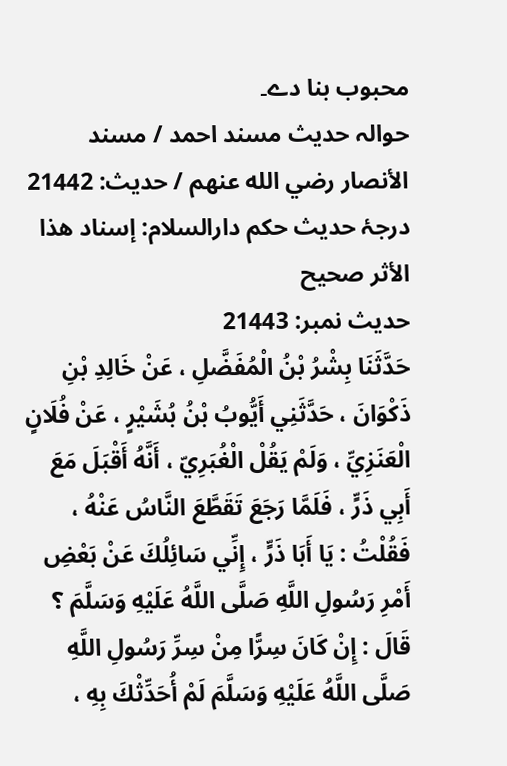محبوب بنا دے۔
حوالہ حدیث مسند احمد / مسند الأنصار رضي الله عنهم / حدیث: 21442
درجۂ حدیث حکم دارالسلام: إسناد هذا الأثر صحيح
حدیث نمبر: 21443
حَدَّثَنَا بِشْرُ بْنُ الْمُفَضَّلِ ، عَنْ خَالِدِ بْنِ ذَكْوَانَ ، حَدَّثَنِي أَيُّوبُ بْنُ بُشَيْرٍ ، عَنْ فُلَانٍ الْعَنَزِيِّ ، وَلَمْ يَقُلْ الْغُبَرِيّ ، أَنَّهُ أَقْبَلَ مَعَ أَبِي ذَرٍّ ، فَلَمَّا رَجَعَ تَقَطَّعَ النَّاسُ عَنْهُ ، فَقُلْتُ : يَا أَبَا ذَرٍّ ، إِنِّي سَائِلُكَ عَنْ بَعْضِ أَمْرِ رَسُولِ اللَّهِ صَلَّى اللَّهُ عَلَيْهِ وَسَلَّمَ ؟ قَالَ : إِنْ كَانَ سِرًّا مِنْ سِرِّ رَسُولِ اللَّهِ صَلَّى اللَّهُ عَلَيْهِ وَسَلَّمَ لَمْ أُحَدِّثْكَ بِهِ ،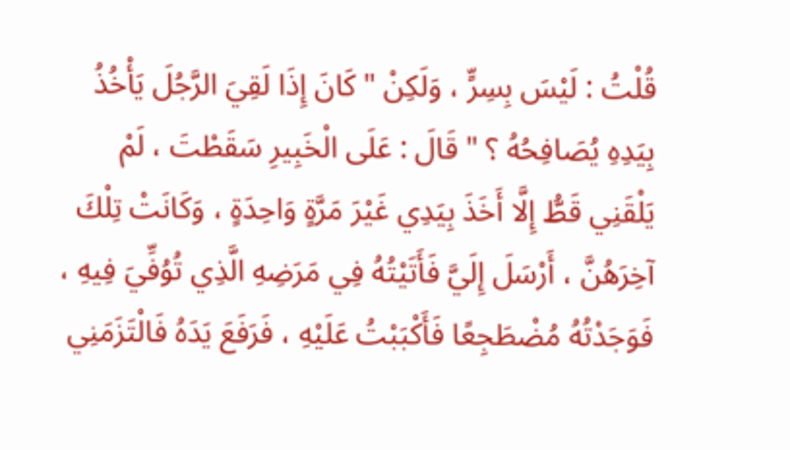قُلْتُ : لَيْسَ بِسِرٍّ ، وَلَكِنْ " كَانَ إِذَا لَقِيَ الرَّجُلَ يَأْخُذُ بِيَدِهِ يُصَافِحُهُ ؟ " قَالَ : عَلَى الْخَبِيرِ سَقَطْتَ ، لَمْ يَلْقَنِي قَطُّ إِلَّا أَخَذَ بِيَدِي غَيْرَ مَرَّةٍ وَاحِدَةٍ ، وَكَانَتْ تِلْكَ آخِرَهُنَّ ، أَرْسَلَ إِلَيَّ فَأَتَيْتُهُ فِي مَرَضِهِ الَّذِي تُوُفِّيَ فِيهِ ، فَوَجَدْتُهُ مُضْطَجِعًا فَأَكْبَبْتُ عَلَيْهِ ، فَرَفَعَ يَدَهُ فَالْتَزَمَنِي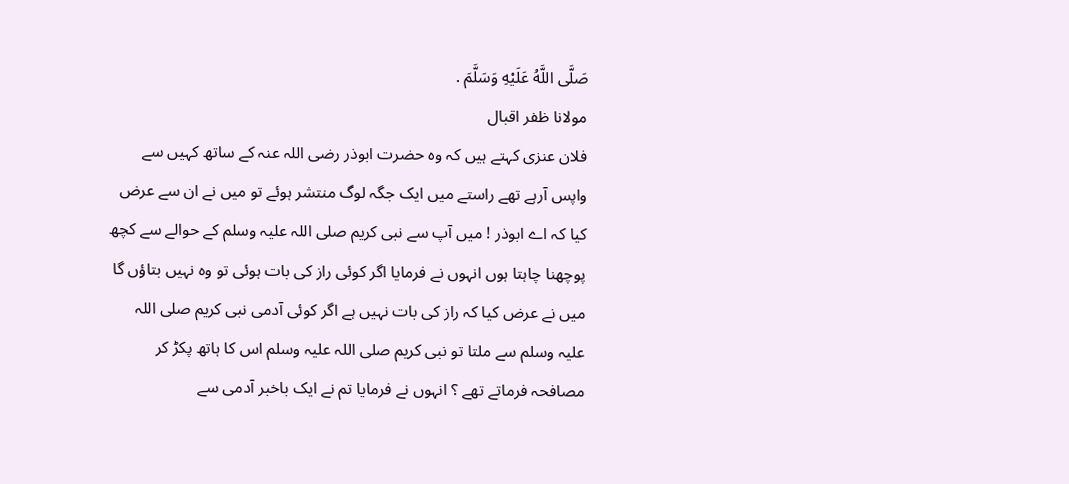صَلَّى اللَّهُ عَلَيْهِ وَسَلَّمَ .
مولانا ظفر اقبال
فلان عنزی کہتے ہیں کہ وہ حضرت ابوذر رضی اللہ عنہ کے ساتھ کہیں سے واپس آرہے تھے راستے میں ایک جگہ لوگ منتشر ہوئے تو میں نے ان سے عرض کیا کہ اے ابوذر ! میں آپ سے نبی کریم صلی اللہ علیہ وسلم کے حوالے سے کچھ پوچھنا چاہتا ہوں انہوں نے فرمایا اگر کوئی راز کی بات ہوئی تو وہ نہیں بتاؤں گا میں نے عرض کیا کہ راز کی بات نہیں ہے اگر کوئی آدمی نبی کریم صلی اللہ علیہ وسلم سے ملتا تو نبی کریم صلی اللہ علیہ وسلم اس کا ہاتھ پکڑ کر مصافحہ فرماتے تھے ؟ انہوں نے فرمایا تم نے ایک باخبر آدمی سے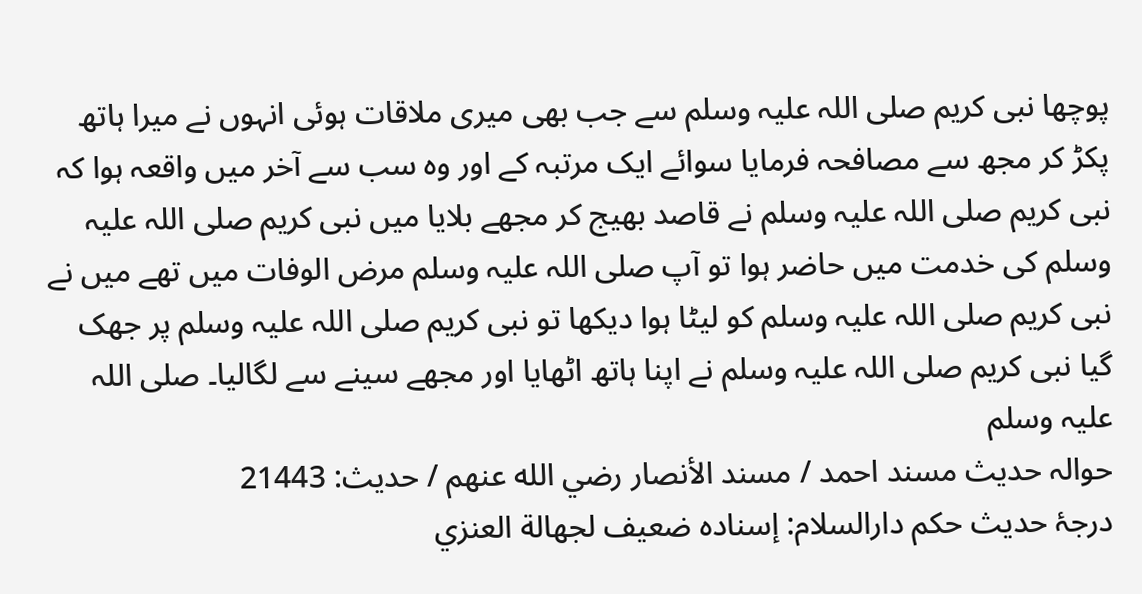پوچھا نبی کریم صلی اللہ علیہ وسلم سے جب بھی میری ملاقات ہوئی انہوں نے میرا ہاتھ پکڑ کر مجھ سے مصافحہ فرمایا سوائے ایک مرتبہ کے اور وہ سب سے آخر میں واقعہ ہوا کہ نبی کریم صلی اللہ علیہ وسلم نے قاصد بھیج کر مجھے بلایا میں نبی کریم صلی اللہ علیہ وسلم کی خدمت میں حاضر ہوا تو آپ صلی اللہ علیہ وسلم مرض الوفات میں تھے میں نے نبی کریم صلی اللہ علیہ وسلم کو لیٹا ہوا دیکھا تو نبی کریم صلی اللہ علیہ وسلم پر جھک گیا نبی کریم صلی اللہ علیہ وسلم نے اپنا ہاتھ اٹھایا اور مجھے سینے سے لگالیا۔ صلی اللہ علیہ وسلم
حوالہ حدیث مسند احمد / مسند الأنصار رضي الله عنهم / حدیث: 21443
درجۂ حدیث حکم دارالسلام: إسناده ضعيف لجهالة العنزي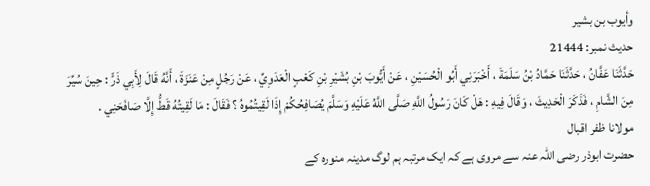وأيوب بن بشير
حدیث نمبر: 21444
حَدَّثَنَا عَفَّانُ ، حَدَّثَنَا حَمَّادُ بْنُ سَلَمَةَ ، أَخْبَرَنِي أَبُو الْحُسَيْنِ ، عَنْ أَيُّوبَ بْنِ بُشَيْرِ بْنِ كَعْبٍ الْعَدَوِيِّ ، عَنْ رَجُلٍ مِنْ عَنَزَةَ ، أَنَّهُ قَالَ لِأَبِي ذَرٍّ : حِينَ سُيِّرَ مِنَ الشَّامِ ، فَذَكَرَ الْحَدِيثَ ، وَقَالَ فِيهِ : هَلْ كَانَ رَسُولُ اللَّهِ صَلَّى اللَّهُ عَلَيْهِ وَسَلَّمَ يُصَافِحُكُمْ إِذَا لَقِيتُمُوهُ ؟ فَقَالَ : مَا لَقِيتُهُ قَطُّ إِلَّا صَافَحَنِي .
مولانا ظفر اقبال
حضرت ابوذر رضی اللہ عنہ سے مروی ہے کہ ایک مرتبہ ہم لوگ مدینہ منورہ کے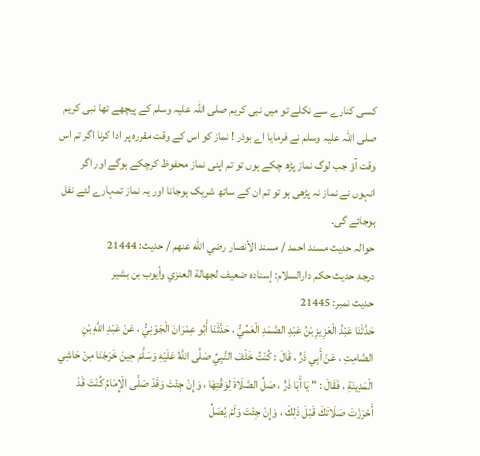کسی کنارے سے نکلے تو میں نبی کریم صلی اللہ علیہ وسلم کے پیچھے تھا نبی کریم صلی اللہ علیہ وسلم نے فرمایا اے بوذر ! نماز کو اس کے وقت مقررہ پر ادا کرنا اگر تم اس وقت آؤ جب لوگ نماز پڑھ چکے ہوں تو تم اپنی نماز محفوظ کرچکے ہوگے اور اگر انہوں نے نماز نہ پڑھی ہو تو تم ان کے ساتھ شریک ہوجانا اور یہ نماز تمہارے لئے نفل ہوجائے گی۔
حوالہ حدیث مسند احمد / مسند الأنصار رضي الله عنهم / حدیث: 21444
درجۂ حدیث حکم دارالسلام: إسناده ضعيف لجهالة العنزي وأيوب بن بشير
حدیث نمبر: 21445
حَدَّثَنَا عَبْدُ الْعَزِيزِ بْنُ عَبْدِ الصَّمَدِ الْعَمِّيُّ ، حَدَّثَنَا أَبُو عِمْرَانَ الْجَوْنِيُّ ، عَنْ عَبْدِ اللَّهِ بْنِ الصَّامِتِ ، عَنْ أَبِي ذَرٍّ ، قَالَ : كُنْتُ خَلْفَ النَّبِيِّ صَلَّى اللَّهُ عَلَيْهِ وَسَلَّمَ حِينَ خَرَجْنَا مِنْ حَاشِي الْمَدِينَةِ ، فَقَالَ : " يَا أَبَا ذَرٍّ ، صَلِّ الصَّلَاةَ لِوَقْتِهَا ، وَإِنْ جِئْتَ وَقَدْ صَلَّى الْإِمَامُ كُنْتَ قَدْ أَحْرَزْتَ صَلَاتَكَ قَبْلَ ذَلِكَ ، وَإِنْ جِئْتَ وَلَمْ يُصَلِّ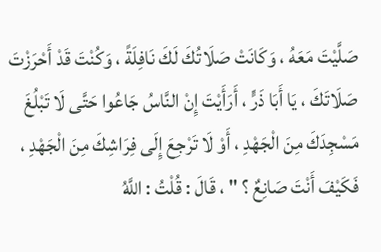صَلَّيْتَ مَعَهُ ، وَكَانَتْ صَلَاتُكَ لَكَ نَافِلَةً ، وَكُنْتَ قَدْ أَحْرَزْتَ صَلَاتَكَ ، يَا أَبَا ذَرٍّ ، أَرَأَيْتَ إِنْ النَّاسُ جَاعُوا حَتَّى لَا تَبْلُغَ مَسْجِدَكَ مِنَ الْجَهْدِ ، أَوْ لَا تَرْجِعَ إِلَى فِرَاشِكَ مِنَ الْجَهْدِ ، فَكَيْفَ أَنْتَ صَانِعٌ ؟ " ، قَالَ : قُلْتُ : اللَّهُ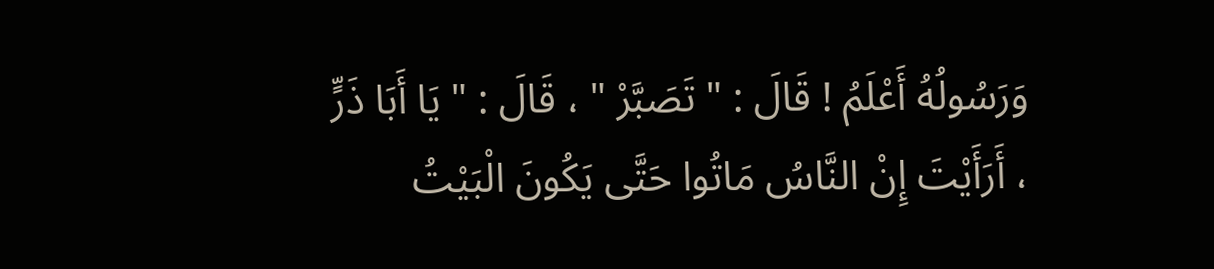وَرَسُولُهُ أَعْلَمُ ! قَالَ : " تَصَبَّرْ " ، قَالَ : " يَا أَبَا ذَرٍّ ، أَرَأَيْتَ إِنْ النَّاسُ مَاتُوا حَتَّى يَكُونَ الْبَيْتُ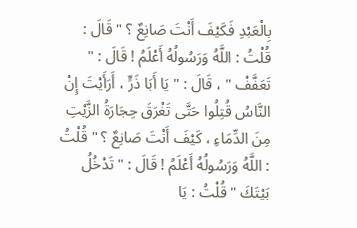بِالْعَبْدِ فَكَيْفَ أَنْتَ صَانِعٌ ؟ " قَالَ : قُلْتُ : اللَّهُ وَرَسُولُهُ أَعْلَمُ ! قَالَ : " تَعَفَّفْ " ، قَالَ : " يَا أَبَا ذَرٍّ ، أَرَأَيْتَ إِنْ النَّاسُ قُتِلُوا حَتَّى تَغْرَقَ حِجَارَةُ الزَّيْتِ مِنَ الدِّمَاءِ ، كَيْفَ أَنْتَ صَانِعٌ ؟ " قُلْتُ : اللَّهُ وَرَسُولُهُ أَعْلَمُ ! قَالَ : " تَدْخُلُ بَيْتَكَ " قُلْتُ : يَا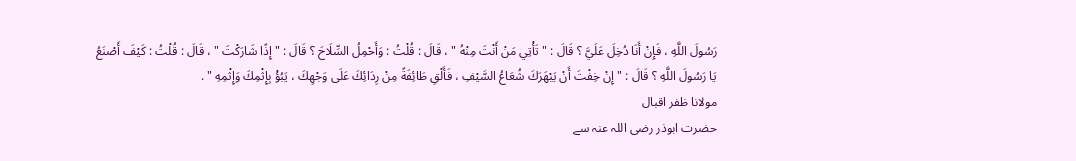رَسُولَ اللَّهِ ، فَإِنْ أَنَا دُخِلَ عَلَيَّ ؟ قَالَ : " تَأْتِي مَنْ أَنْتَ مِنْهُ " ، قَالَ : قُلْتُ : وَأَحْمِلُ السِّلَاحَ ؟ قَالَ : " إِذًا شَارَكْتَ " ، قَالَ : قُلْتُ : كَيْفَ أَصْنَعُ يَا رَسُولَ اللَّهِ ؟ قَالَ : " إِنْ خِفْتَ أَنْ يَبْهَرَكَ شُعَاعُ السَّيْفِ ، فَأَلْقِ طَائِفَةً مِنْ رِدَائِكَ عَلَى وَجْهِكَ ، يَبُؤْ بِإِثْمِكَ وَإِثْمِهِ " .
مولانا ظفر اقبال
حضرت ابوذر رضی اللہ عنہ سے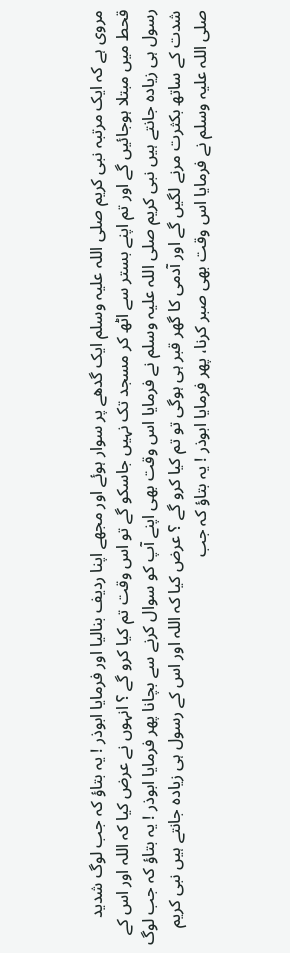مروی ہے کہ ایک مرتبہ نبی کریم صلی اللہ علیہ وسلم ایک گدھے پر سوار ہوئے اور مجھے اپنا ردیف بنالیا اور فرمایا ابوذر ! یہ بتاؤ کہ جب لوگ شدید قحط میں مبتلا ہوجائیں گے اور تم اپنے بستر سے اٹھ کر مسجد تک نہیں جاسکو گے تو اس وقت تم کیا کرو گے ؟ انہوں نے عرض کیا کہ اللہ اور اس کے رسول ہی زیادہ جانتے ہیں نبی کریم صلی اللہ علیہ وسلم نے فرمایا اس وقت بھی اپنے آپ کو سوال کرنے سے بچانا پھر فرمایا ابوذر ! یہ بتاؤ کہ جب لوگ شدت کے ساتھ بکثرت مرنے لگیں گے اور آدمی کا گھر قبر ہی ہوگی تو تم کیا کرو گے ؟ عرض کیا کہ اللہ اور اس کے رسول ہی زیادہ جانتے ہیں نبی کریم صلی اللہ علیہ وسلم نے فرمایا اس وقت بھی صبر کرنا، پھر فرمایا ابوذر ! یہ بتاؤ کہ جب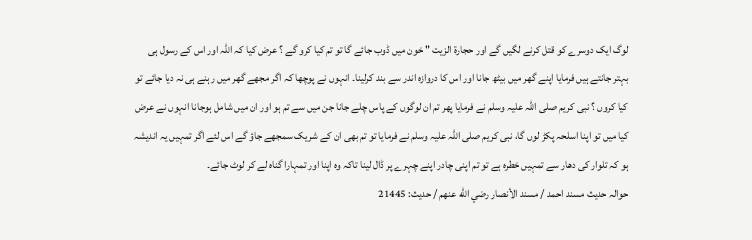لوگ ایک دوسرے کو قتل کرنے لگیں گے اور حجارۃ الزیت " خون میں ڈوب جائے گا تو تم کیا کرو گے ؟ عرض کیا کہ اللہ اور اس کے رسول ہی بہتر جانتے ہیں فرمایا اپنے گھر میں بیٹھ جانا اور اس کا دروازہ اندر سے بند کرلینا۔ انہوں نے پوچھا کہ اگر مجھے گھر میں رہنے ہی نہ دیا جائے تو کیا کروں ؟ نبی کریم صلی اللہ علیہ وسلم نے فرمایا پھر تم ان لوگوں کے پاس چلے جانا جن میں سے تم ہو اور ان میں شامل ہوجانا انہوں نے عرض کیا میں تو اپنا اسلحہ پکڑ لوں گا، نبی کریم صلی اللہ علیہ وسلم نے فرمایا تو تم بھی ان کے شریک سمجھے جاؤ گے اس لئے اگر تمہیں یہ اندیشہ ہو کہ تلوار کی دھار سے تمہیں خطرہ ہے تو تم اپنی چادر اپنے چہرے پر ڈال لینا تاکہ وہ اپنا اور تمہارا گناہ لے کر لوٹ جائے۔
حوالہ حدیث مسند احمد / مسند الأنصار رضي الله عنهم / حدیث: 21445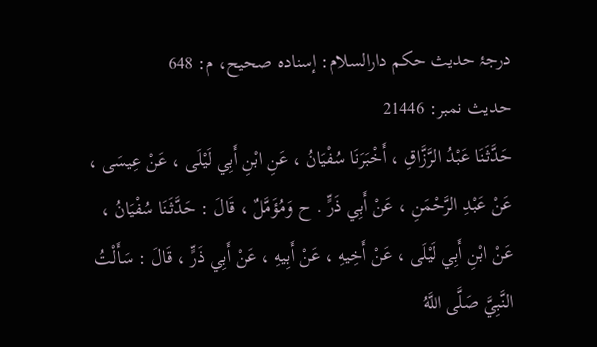درجۂ حدیث حکم دارالسلام: إسناده صحيح، م: 648
حدیث نمبر: 21446
حَدَّثَنَا عَبْدُ الرَّزَّاقِ ، أَخْبَرَنَا سُفْيَانُ ، عَنِ ابْنِ أَبِي لَيْلَى ، عَنْ عِيسَى ، عَنْ عَبْدِ الرَّحْمَنِ ، عَنْ أَبِي ذَرٍّ . ح وَمُؤَمَّلٌ ، قَالَ : حَدَّثَنَا سُفْيَانُ ، عَنْ ابْنِ أَبِي لَيْلَى ، عَنْ أَخِيهِ ، عَنْ أَبِيهِ ، عَنْ أَبِي ذَرٍّ ، قَالَ : سَأَلْتُ النَّبِيَّ صَلَّى اللَّهُ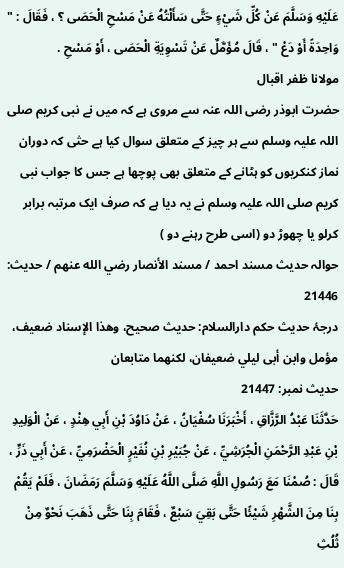عَلَيْهِ وَسَلَّمَ عَنْ كُلِّ شَيْءٍ حَتَّى سَأَلْتُهُ عَنْ مَسْحِ الْحَصَى ؟ ، فَقَالَ : " وَاحِدَةً أَوْ دَعْ " ، قَالَ مُؤَمَّلٌ عَنْ تَسْوِيَةِ الْحَصَى ، أَوْ مَسْحِ .
مولانا ظفر اقبال
حضرت ابوذر رضی اللہ عنہ سے مروی ہے کہ میں نے نبی کریم صلی اللہ علیہ وسلم سے ہر چیز کے متعلق سوال کیا ہے حتٰی کہ دوران نماز کنکریوں کو ہٹانے کے متعلق بھی پوچھا ہے جس کا جواب نبی کریم صلی اللہ علیہ وسلم نے یہ دیا ہے کہ صرف ایک مرتبہ برابر کرلو یا چھوڑ دو (اسی طرح رہنے دو )
حوالہ حدیث مسند احمد / مسند الأنصار رضي الله عنهم / حدیث: 21446
درجۂ حدیث حکم دارالسلام: حديث صحيح، وهذا الإسناد ضعيف، مؤمل وابن أبى ليلي ضعيفان، لكنهما متابعان
حدیث نمبر: 21447
حَدَّثَنَا عَبْدُ الرَّزَّاقِ ، أَخْبَرَنَا سُفْيَانُ ، عَنْ دَاوُدَ بْنِ أَبِي هِنْدٍ ، عَنْ الْوَلِيدِ بْنِ عَبْدِ الرَّحْمَنِ الْجُرَشِيِّ ، عَنْ جُبَيْرِ بْنِ نُفَيْرٍ الْحَضْرَمِيِّ ، عَنْ أَبِي ذَرٍّ ، قَالَ : صُمْنَا مَعَ رَسُولِ اللَّهِ صَلَّى اللَّهُ عَلَيْهِ وَسَلَّمَ رَمَضَانَ ، فَلَمْ يَقُمْ بِنَا مِنَ الشَّهْرِ شَيْئًا حَتَّى بَقِيَ سَبْعٌ ، فَقَامَ بِنَا حَتَّى ذَهَبَ نَحْوٌ مِنْ ثُلُثِ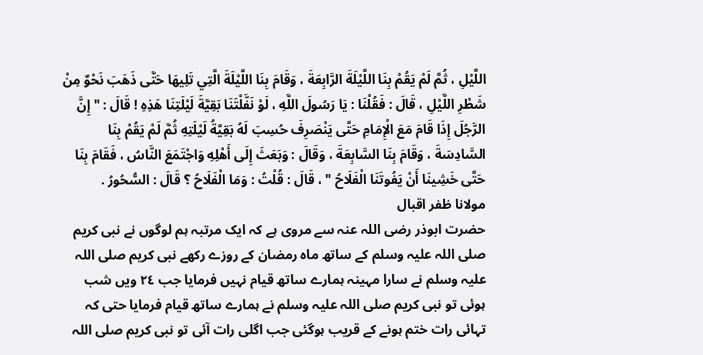اللَّيْلِ ، ثُمَّ لَمْ يَقُمْ بِنَا اللَّيْلَةَ الرَّابِعَةَ ، وَقَامَ بِنَا اللَّيْلَةَ الَّتِي تَلِيهَا حَتَّى ذَهَبَ نَحْوٌ مِنْ شَطْرِ اللَّيْلِ ، قَالَ : فَقُلْنَا : يَا رَسُولَ اللَّهِ ، لَوْ نَفَّلْتَنَا بَقِيَّةَ لَيْلَتِنَا هَذِهِ ! قَالَ : " إِنَّ الرَّجُلَ إِذَا قَامَ مَعَ الْإِمَامِ حَتَّى يَنْصَرِفَ حُسِبَ لَهُ بَقِيَّةُ لَيْلَتِهِ ثُمَّ لَمْ يَقُمْ بِنَا السَّادِسَةَ ، وَقَامَ بِنَا السَّابِعَةَ ، وَقَالَ : وَبَعَثَ إِلَى أَهْلِهِ وَاجْتَمَعَ النَّاسُ ، فَقَامَ بِنَا حَتَّى خَشِينَا أَنْ يَفُوتَنَا الْفَلَاحُ " ، قَالَ : قُلْتُ : وَمَا الْفَلَاحُ ؟ قَالَ : السُّحُورُ .
مولانا ظفر اقبال
حضرت ابوذر رضی اللہ عنہ سے مروی ہے کہ ایک مرتبہ ہم لوگوں نے نبی کریم صلی اللہ علیہ وسلم کے ساتھ ماہ رمضان کے روزے رکھے نبی کریم صلی اللہ علیہ وسلم نے سارا مہینہ ہمارے ساتھ قیام نہیں فرمایا جب ٢٤ ویں شب ہوئی تو نبی کریم صلی اللہ علیہ وسلم نے ہمارے ساتھ قیام فرمایا حتی کہ تہائی رات ختم ہونے کے قریب ہوگئی جب اگلی رات آئی تو نبی کریم صلی اللہ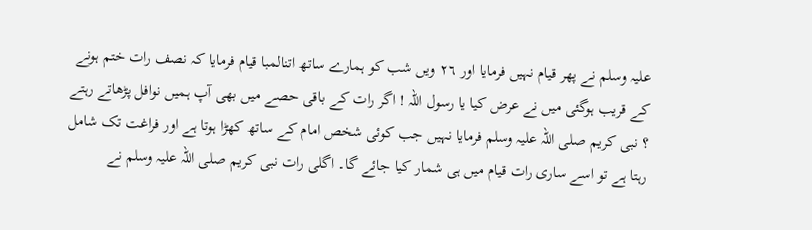علیہ وسلم نے پھر قیام نہیں فرمایا اور ٢٦ ویں شب کو ہمارے ساتھ اتنالمبا قیام فرمایا کہ نصف رات ختم ہونے کے قریب ہوگئی میں نے عرض کیا یا رسول اللہ ! اگر رات کے باقی حصے میں بھی آپ ہمیں نوافل پڑھاتے رہتے ؟ نبی کریم صلی اللہ علیہ وسلم فرمایا نہیں جب کوئی شخص امام کے ساتھ کھڑا ہوتا ہے اور فراغت تک شامل رہتا ہے تو اسے ساری رات قیام میں ہی شمار کیا جائے گا۔ اگلی رات نبی کریم صلی اللہ علیہ وسلم نے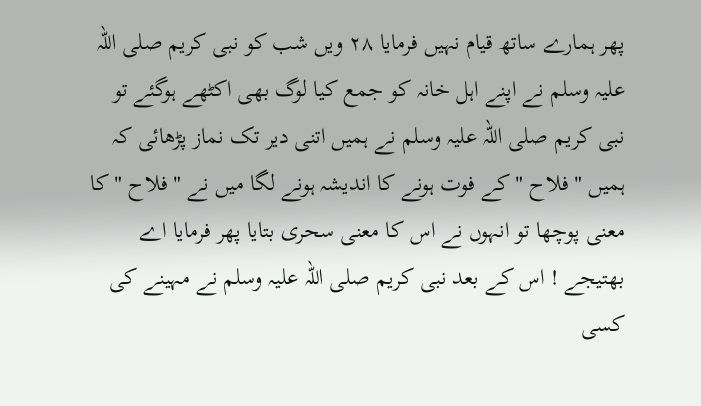پھر ہمارے ساتھ قیام نہیں فرمایا ٢٨ ویں شب کو نبی کریم صلی اللہ علیہ وسلم نے اپنے اہل خانہ کو جمع کیا لوگ بھی اکٹھے ہوگئے تو نبی کریم صلی اللہ علیہ وسلم نے ہمیں اتنی دیر تک نماز پڑھائی کہ ہمیں " فلاح " کے فوت ہونے کا اندیشہ ہونے لگا میں نے " فلاح " کا معنی پوچھا تو انہوں نے اس کا معنی سحری بتایا پھر فرمایا اے بھتیجے ! اس کے بعد نبی کریم صلی اللہ علیہ وسلم نے مہینے کی کسی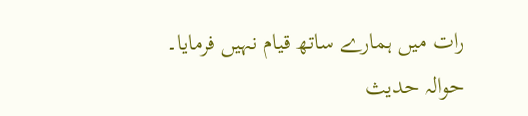رات میں ہمارے ساتھ قیام نہیں فرمایا۔
حوالہ حدیث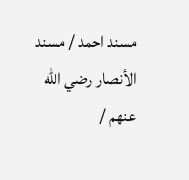مسند احمد / مسند الأنصار رضي الله عنهم /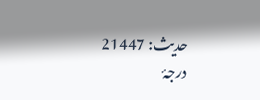حدیث: 21447
درجۂ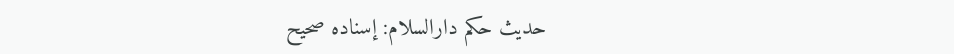حدیث حکم دارالسلام: إسناده صحيح